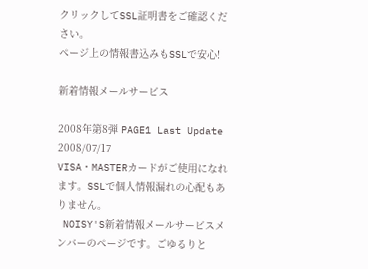クリックしてSSL証明書をご確認ください。
ページ上の情報書込みもSSLで安心!

新着情報メールサービス

2008年第8弾 PAGE1 Last Update
2008/07/17
VISA・MASTERカードがご使用になれます。SSLで個人情報漏れの心配もありません。
 NOISY'S新着情報メールサービスメンバーのページです。ごゆるりと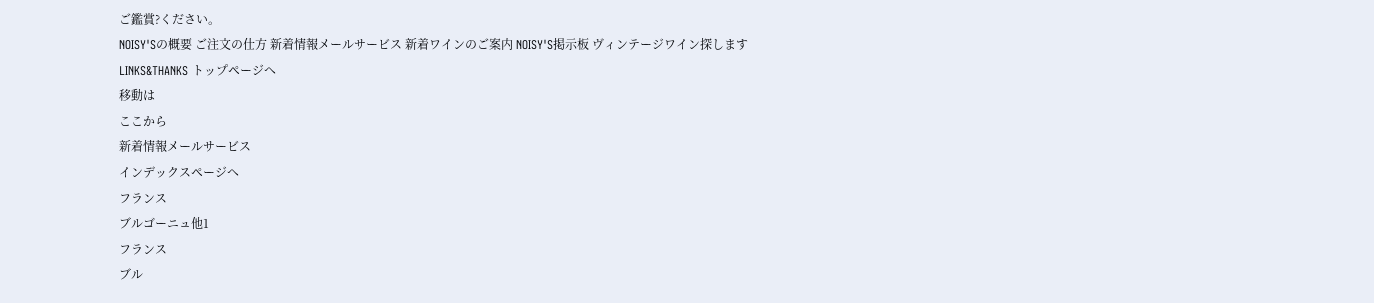ご鑑賞?ください。
NOISY'Sの概要 ご注文の仕方 新着情報メールサービス 新着ワインのご案内 NOISY'S掲示板 ヴィンテージワイン探します LINKS&THANKS トップページへ
移動は
ここから
新着情報メールサービス
インデックスページへ
フランス
ブルゴーニュ他1
フランス
ブル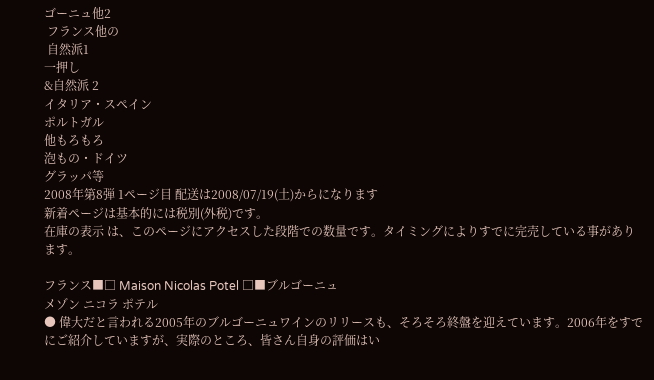ゴーニュ他2
 フランス他の
 自然派1
一押し
&自然派 2
イタリア・スペイン
ポルトガル
他もろもろ
泡もの・ドイツ
グラッパ等
2008年第8弾 1ページ目 配送は2008/07/19(土)からになります
新着ページは基本的には税別(外税)です。
在庫の表示 は、このページにアクセスした段階での数量です。タイミングによりすでに完売している事があります。

フランス■□ Maison Nicolas Potel □■ブルゴーニュ
メゾン ニコラ ポテル
● 偉大だと言われる2005年のブルゴーニュワインのリリースも、そろそろ終盤を迎えています。2006年をすでにご紹介していますが、実際のところ、皆さん自身の評価はい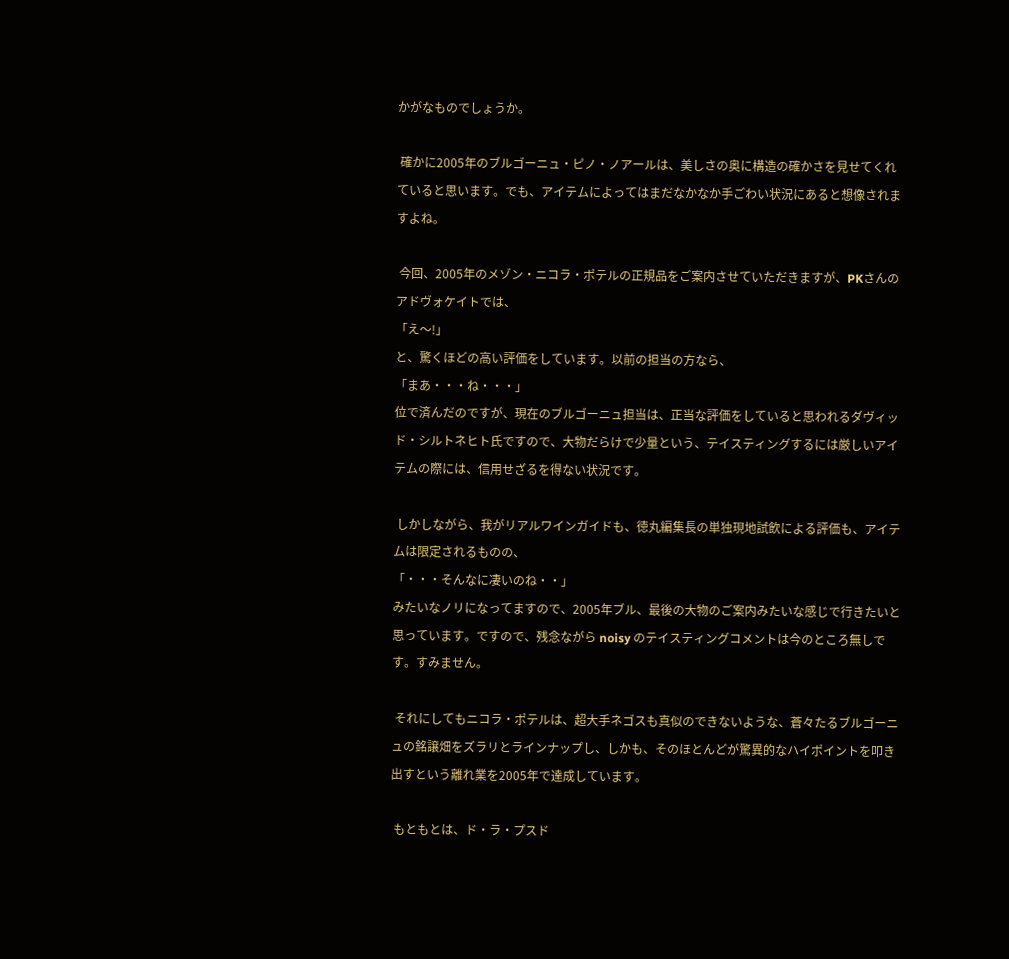かがなものでしょうか。

 確かに2005年のブルゴーニュ・ピノ・ノアールは、美しさの奥に構造の確かさを見せてくれていると思います。でも、アイテムによってはまだなかなか手ごわい状況にあると想像されますよね。

 今回、2005年のメゾン・ニコラ・ポテルの正規品をご案内させていただきますが、PKさんのアドヴォケイトでは、
「え〜!」
と、驚くほどの高い評価をしています。以前の担当の方なら、
「まあ・・・ね・・・」
位で済んだのですが、現在のブルゴーニュ担当は、正当な評価をしていると思われるダヴィッド・シルトネヒト氏ですので、大物だらけで少量という、テイスティングするには厳しいアイテムの際には、信用せざるを得ない状況です。

 しかしながら、我がリアルワインガイドも、徳丸編集長の単独現地試飲による評価も、アイテムは限定されるものの、
「・・・そんなに凄いのね・・」
みたいなノリになってますので、2005年ブル、最後の大物のご案内みたいな感じで行きたいと思っています。ですので、残念ながら noisy のテイスティングコメントは今のところ無しです。すみません。

 それにしてもニコラ・ポテルは、超大手ネゴスも真似のできないような、蒼々たるブルゴーニュの銘譲畑をズラリとラインナップし、しかも、そのほとんどが驚異的なハイポイントを叩き出すという離れ業を2005年で達成しています。

 もともとは、ド・ラ・プスド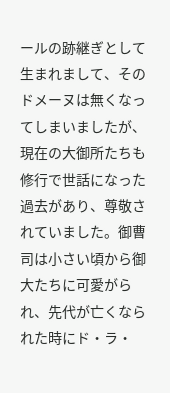ールの跡継ぎとして生まれまして、そのドメーヌは無くなってしまいましたが、現在の大御所たちも修行で世話になった過去があり、尊敬されていました。御曹司は小さい頃から御大たちに可愛がられ、先代が亡くなられた時にド・ラ・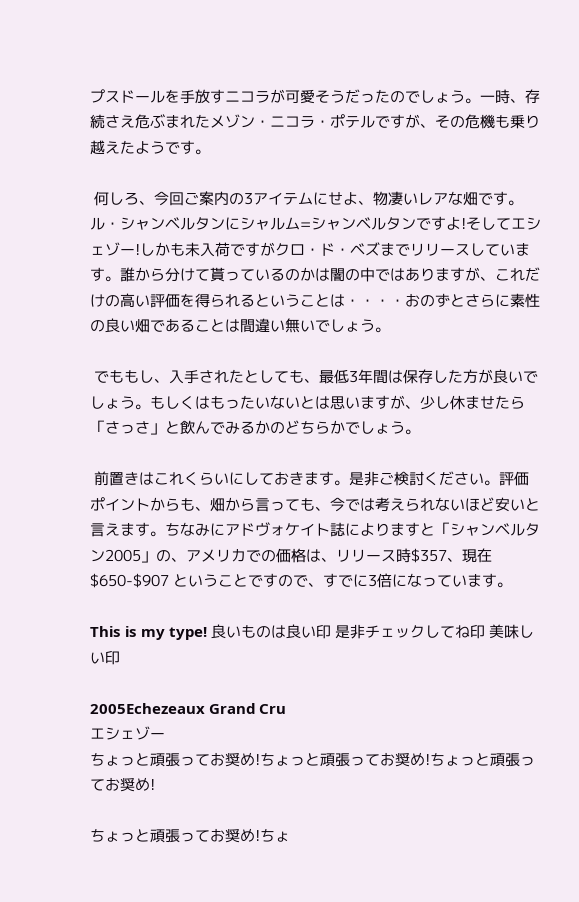プスドールを手放すニコラが可愛そうだったのでしょう。一時、存続さえ危ぶまれたメゾン・ニコラ・ポテルですが、その危機も乗り越えたようです。

 何しろ、今回ご案内の3アイテムにせよ、物凄いレアな畑です。ル・シャンベルタンにシャルム=シャンベルタンですよ!そしてエシェゾー!しかも未入荷ですがクロ・ド・ベズまでリリースしています。誰から分けて貰っているのかは闇の中ではありますが、これだけの高い評価を得られるということは・・・・おのずとさらに素性の良い畑であることは間違い無いでしょう。

 でももし、入手されたとしても、最低3年間は保存した方が良いでしょう。もしくはもったいないとは思いますが、少し休ませたら「さっさ」と飲んでみるかのどちらかでしょう。

 前置きはこれくらいにしておきます。是非ご検討ください。評価ポイントからも、畑から言っても、今では考えられないほど安いと言えます。ちなみにアドヴォケイト誌によりますと「シャンベルタン2005」の、アメリカでの価格は、リリース時$357、現在$650-$907 ということですので、すでに3倍になっています。

This is my type! 良いものは良い印 是非チェックしてね印 美味しい印

2005Echezeaux Grand Cru
エシェゾー
ちょっと頑張ってお奨め!ちょっと頑張ってお奨め!ちょっと頑張ってお奨め!

ちょっと頑張ってお奨め!ちょ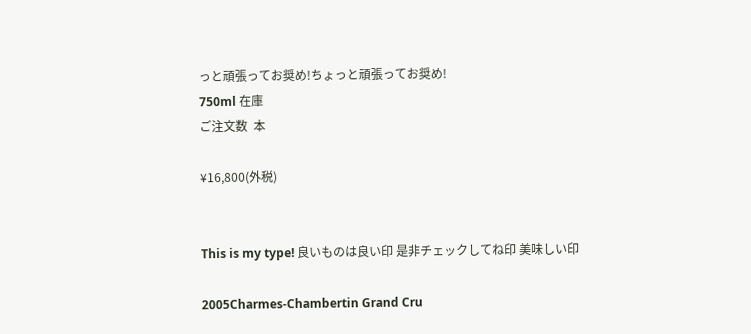っと頑張ってお奨め!ちょっと頑張ってお奨め!
750ml 在庫
ご注文数  本

¥16,800(外税)


This is my type! 良いものは良い印 是非チェックしてね印 美味しい印

2005Charmes-Chambertin Grand Cru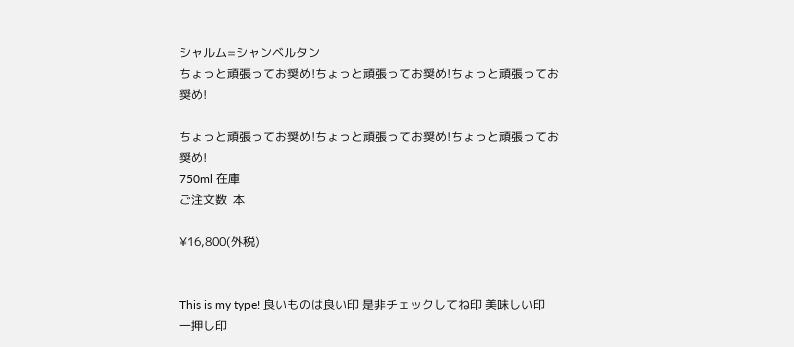シャルム=シャンベルタン
ちょっと頑張ってお奨め!ちょっと頑張ってお奨め!ちょっと頑張ってお奨め!

ちょっと頑張ってお奨め!ちょっと頑張ってお奨め!ちょっと頑張ってお奨め!
750ml 在庫
ご注文数  本

¥16,800(外税)


This is my type! 良いものは良い印 是非チェックしてね印 美味しい印
一押し印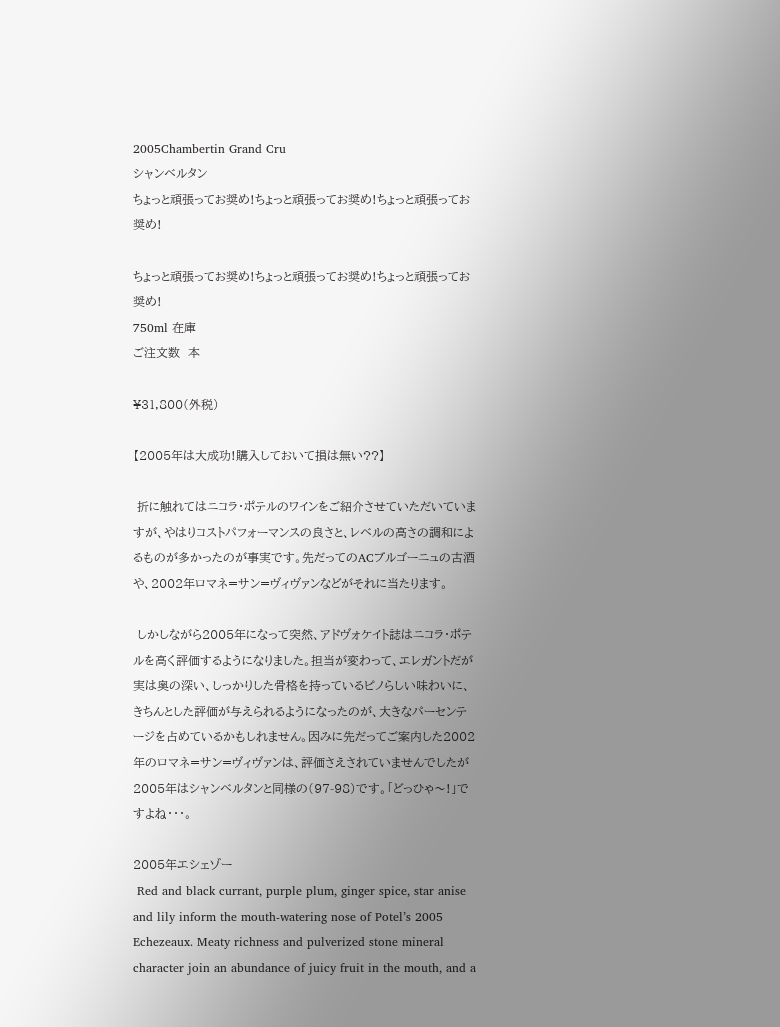2005Chambertin Grand Cru
シャンベルタン
ちょっと頑張ってお奨め!ちょっと頑張ってお奨め!ちょっと頑張ってお奨め!

ちょっと頑張ってお奨め!ちょっと頑張ってお奨め!ちょっと頑張ってお奨め!
750ml 在庫
ご注文数  本

¥31,800(外税)

【2005年は大成功!購入しておいて損は無い??】

 折に触れてはニコラ・ポテルのワインをご紹介させていただいていますが、やはりコストパフォーマンスの良さと、レベルの高さの調和によるものが多かったのが事実です。先だってのACブルゴーニュの古酒や、2002年ロマネ=サン=ヴィヴァンなどがそれに当たります。

 しかしながら2005年になって突然、アドヴォケイト誌はニコラ・ポテルを高く評価するようになりました。担当が変わって、エレガントだが実は奥の深い、しっかりした骨格を持っているピノらしい味わいに、きちんとした評価が与えられるようになったのが、大きなパーセンテージを占めているかもしれません。因みに先だってご案内した2002年のロマネ=サン=ヴィヴァンは、評価さえされていませんでしたが2005年はシャンベルタンと同様の(97-98)です。「どっひゃ〜!」ですよね・・・。

2005年エシェゾー
 Red and black currant, purple plum, ginger spice, star anise and lily inform the mouth-watering nose of Potel’s 2005 Echezeaux. Meaty richness and pulverized stone mineral character join an abundance of juicy fruit in the mouth, and a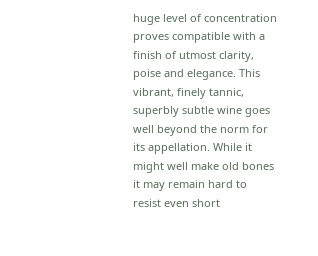huge level of concentration proves compatible with a finish of utmost clarity, poise and elegance. This vibrant, finely tannic, superbly subtle wine goes well beyond the norm for its appellation. While it might well make old bones it may remain hard to resist even short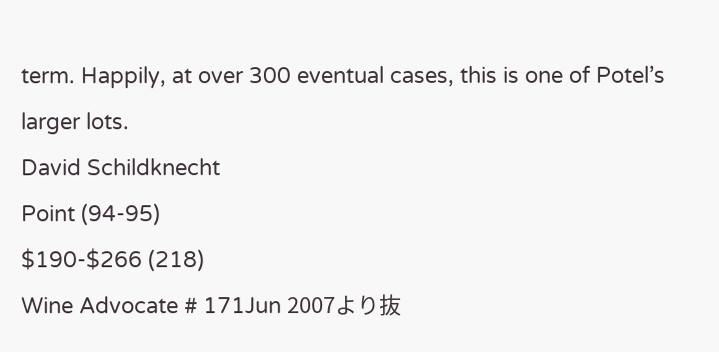term. Happily, at over 300 eventual cases, this is one of Potel’s larger lots.
David Schildknecht
Point (94-95)
$190-$266 (218)
Wine Advocate # 171Jun 2007より抜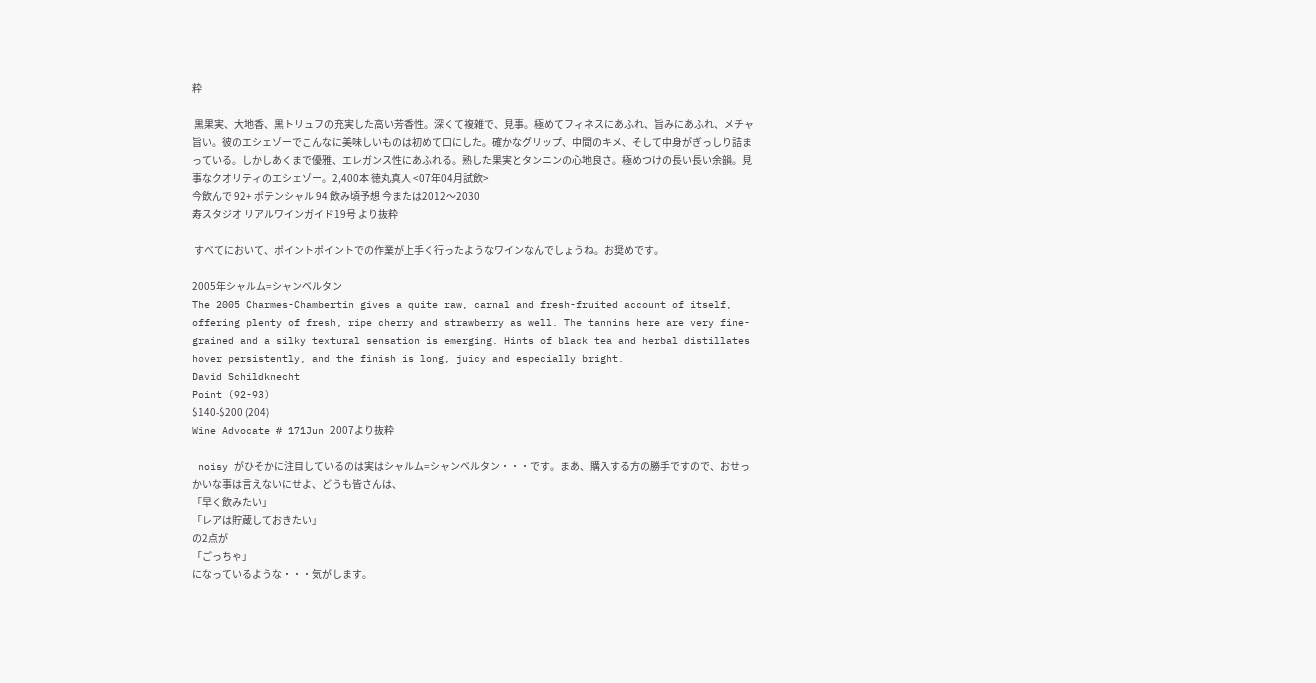粋

 黒果実、大地香、黒トリュフの充実した高い芳香性。深くて複雑で、見事。極めてフィネスにあふれ、旨みにあふれ、メチャ旨い。彼のエシェゾーでこんなに美味しいものは初めて口にした。確かなグリップ、中間のキメ、そして中身がぎっしり詰まっている。しかしあくまで優雅、エレガンス性にあふれる。熟した果実とタンニンの心地良さ。極めつけの長い長い余韻。見事なクオリティのエシェゾー。2,400本 徳丸真人 <07年04月試飲>
今飲んで 92+ ポテンシャル 94 飲み頃予想 今または2012〜2030
寿スタジオ リアルワインガイド19号 より抜粋

 すべてにおいて、ポイントポイントでの作業が上手く行ったようなワインなんでしょうね。お奨めです。

2005年シャルム=シャンベルタン
The 2005 Charmes-Chambertin gives a quite raw, carnal and fresh-fruited account of itself, offering plenty of fresh, ripe cherry and strawberry as well. The tannins here are very fine-grained and a silky textural sensation is emerging. Hints of black tea and herbal distillates hover persistently, and the finish is long, juicy and especially bright.
David Schildknecht
Point (92-93)
$140-$200 (204)
Wine Advocate # 171Jun 2007より抜粋

 noisy がひそかに注目しているのは実はシャルム=シャンベルタン・・・です。まあ、購入する方の勝手ですので、おせっかいな事は言えないにせよ、どうも皆さんは、
「早く飲みたい」
「レアは貯蔵しておきたい」
の2点が
「ごっちゃ」
になっているような・・・気がします。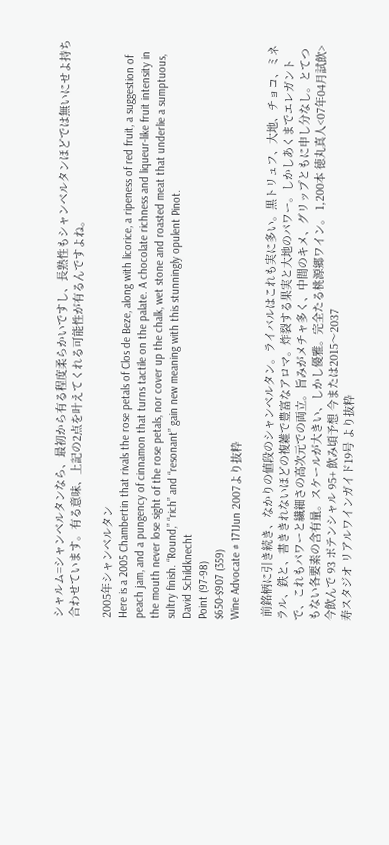シャルム=シャンベルタンなら、最初から有る程度柔らかいですし、長熟性もシャンベルタンほどでは無いにせよ持ち合わせています。有る意味、上記の2点を叶えてくれる可能性が有るんですよね。

2005年シャンベルタン
Here is a 2005 Chambertin that rivals the rose petals of Clos de Beze, along with licorice, a ripeness of red fruit, a suggestion of peach jam, and a pungency of cinnamon that turns tactile on the palate. A chocolate richness and liqueur-like fruit intensity in the mouth never lose sight of the rose petals, nor cover up the chalk, wet stone and roasted meat that underlie a sumptuous, sultry finish. “Round,” “rich” and “resonant” gain new meaning with this stunningly opulent Pinot.
David Schildknecht
Point (97-98)
$650-$907 (359)
Wine Advocate # 171Jun 2007より抜粋

 前銘柄に引き続き、なかりの値段のシャンベルタン。ライバルはこれも実に多い。黒トリュフ、大地、チョコ、ミネラル、鉄と、書ききれないほどの複雑で豊富なアロマ。炸裂する果実と大地のパワー。しかしあくまでエレガントで、これもパワーと繊細さの高次元での両立。旨みがメチャ多く、中間のキメ、グリップともに申し分なし。とてつもない各要素の含有量。スケールが大きい、しかし優雅。完全たる桃源郷ワイン。 1,200本 徳丸真人<07年04月試飲>
今飲んで 93 ポテンシャル 95+ 飲み頃予想 今または2015〜2037
寿スタジオ リアルワインガイド19号 より抜粋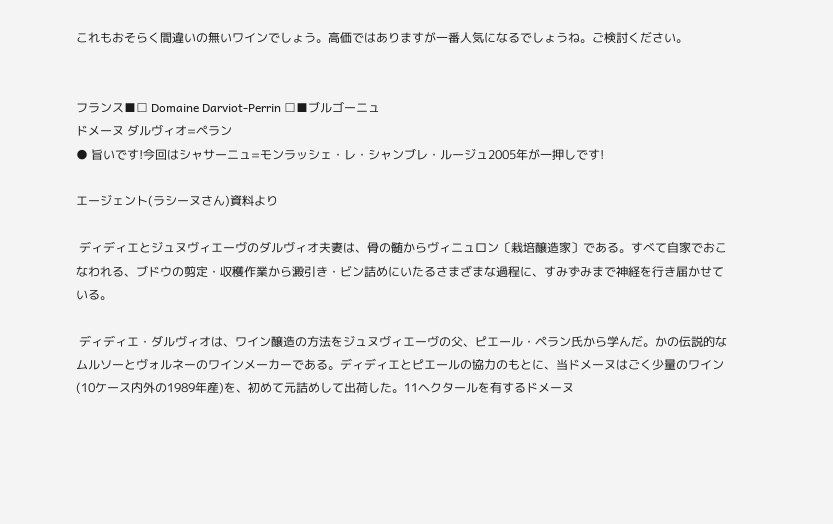これもおそらく間違いの無いワインでしょう。高価ではありますが一番人気になるでしょうね。ご検討ください。


フランス■□ Domaine Darviot-Perrin □■ブルゴーニュ
ドメーヌ ダルヴィオ=ペラン
● 旨いです!今回はシャサーニュ=モンラッシェ・レ・シャンブレ・ルージュ2005年が一押しです!

エージェント(ラシーヌさん)資料より

 ディディエとジュヌヴィエーヴのダルヴィオ夫妻は、骨の髄からヴィニュロン〔栽培醸造家〕である。すべて自家でおこなわれる、ブドウの剪定・収穫作業から澱引き・ビン詰めにいたるさまざまな過程に、すみずみまで神経を行き届かせている。

 ディディエ・ダルヴィオは、ワイン醸造の方法をジュヌヴィエーヴの父、ピエール・ペラン氏から学んだ。かの伝説的なムルソーとヴォルネーのワインメーカーである。ディディエとピエールの協力のもとに、当ドメーヌはごく少量のワイン(10ケース内外の1989年産)を、初めて元詰めして出荷した。11ヘクタールを有するドメーヌ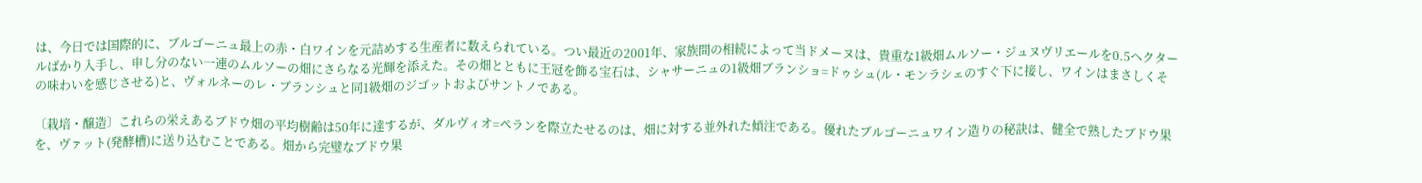は、今日では国際的に、ブルゴーニュ最上の赤・白ワインを元詰めする生産者に数えられている。つい最近の2001年、家族間の相続によって当ドメーヌは、貴重な1級畑ムルソー・ジュヌヴリエールを0.5ヘクタールばかり入手し、申し分のない一連のムルソーの畑にさらなる光輝を添えた。その畑とともに王冠を飾る宝石は、シャサーニュの1級畑ブランショ=ドゥシュ(ル・モンラシェのすぐ下に接し、ワインはまさしくその味わいを感じさせる)と、ヴォルネーのレ・ブランシュと同1級畑のジゴットおよびサントノである。

〔栽培・醸造〕これらの栄えあるブドウ畑の平均樹齢は50年に達するが、ダルヴィオ=ペランを際立たせるのは、畑に対する並外れた傾注である。優れたブルゴーニュワイン造りの秘訣は、健全で熟したブドウ果を、ヴァット(発酵槽)に送り込むことである。畑から完璧なブドウ果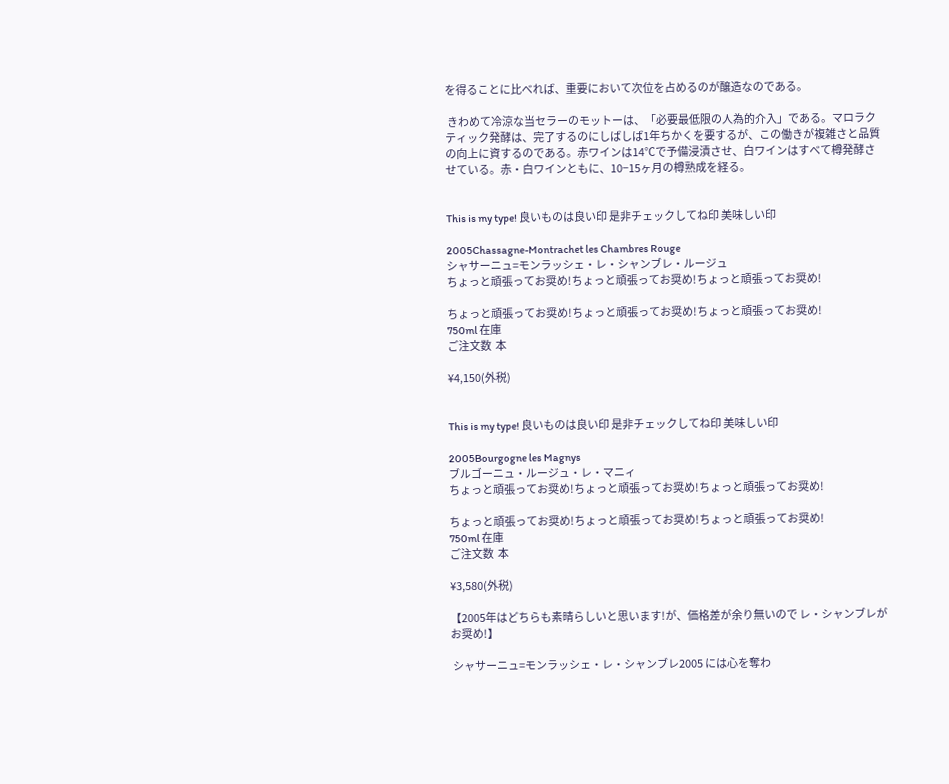を得ることに比べれば、重要において次位を占めるのが醸造なのである。

 きわめて冷涼な当セラーのモットーは、「必要最低限の人為的介入」である。マロラクティック発酵は、完了するのにしばしば1年ちかくを要するが、この働きが複雑さと品質の向上に資するのである。赤ワインは14℃で予備浸漬させ、白ワインはすべて樽発酵させている。赤・白ワインともに、10−15ヶ月の樽熟成を経る。


This is my type! 良いものは良い印 是非チェックしてね印 美味しい印

2005Chassagne-Montrachet les Chambres Rouge
シャサーニュ=モンラッシェ・レ・シャンブレ・ルージュ
ちょっと頑張ってお奨め!ちょっと頑張ってお奨め!ちょっと頑張ってお奨め!

ちょっと頑張ってお奨め!ちょっと頑張ってお奨め!ちょっと頑張ってお奨め!
750ml 在庫
ご注文数  本

¥4,150(外税)


This is my type! 良いものは良い印 是非チェックしてね印 美味しい印

2005Bourgogne les Magnys
ブルゴーニュ・ルージュ・レ・マニィ
ちょっと頑張ってお奨め!ちょっと頑張ってお奨め!ちょっと頑張ってお奨め!

ちょっと頑張ってお奨め!ちょっと頑張ってお奨め!ちょっと頑張ってお奨め!
750ml 在庫
ご注文数  本

¥3,580(外税)

【2005年はどちらも素晴らしいと思います!が、価格差が余り無いので レ・シャンブレがお奨め!】

 シャサーニュ=モンラッシェ・レ・シャンブレ2005 には心を奪わ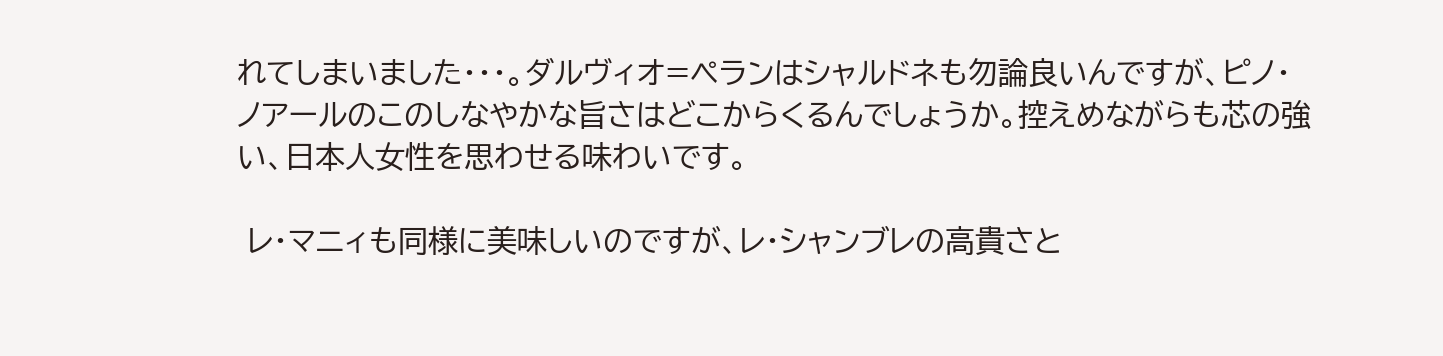れてしまいました・・・。ダルヴィオ=ペランはシャルドネも勿論良いんですが、ピノ・ノアールのこのしなやかな旨さはどこからくるんでしょうか。控えめながらも芯の強い、日本人女性を思わせる味わいです。

 レ・マニィも同様に美味しいのですが、レ・シャンブレの高貴さと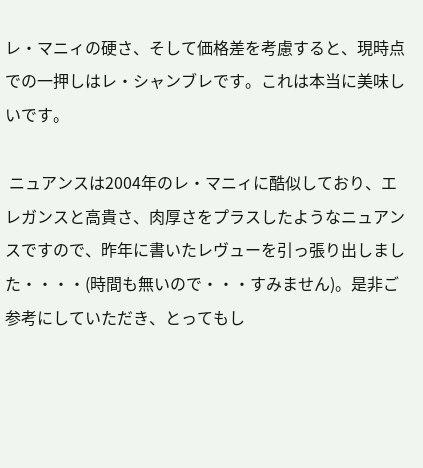レ・マニィの硬さ、そして価格差を考慮すると、現時点での一押しはレ・シャンブレです。これは本当に美味しいです。

 ニュアンスは2004年のレ・マニィに酷似しており、エレガンスと高貴さ、肉厚さをプラスしたようなニュアンスですので、昨年に書いたレヴューを引っ張り出しました・・・・(時間も無いので・・・すみません)。是非ご参考にしていただき、とってもし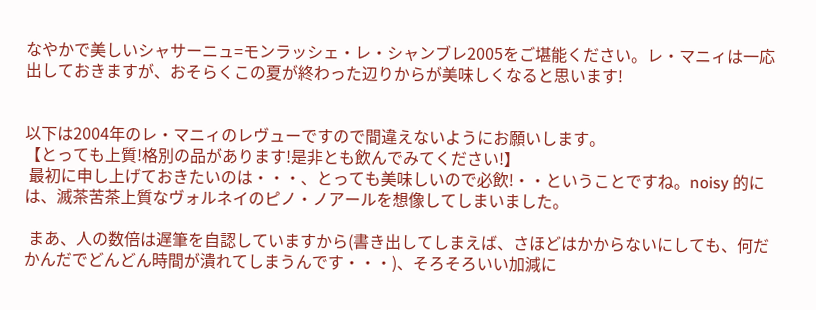なやかで美しいシャサーニュ=モンラッシェ・レ・シャンブレ2005をご堪能ください。レ・マニィは一応出しておきますが、おそらくこの夏が終わった辺りからが美味しくなると思います!


以下は2004年のレ・マニィのレヴューですので間違えないようにお願いします。
【とっても上質!格別の品があります!是非とも飲んでみてください!】
 最初に申し上げておきたいのは・・・、とっても美味しいので必飲!・・ということですね。noisy 的には、滅茶苦茶上質なヴォルネイのピノ・ノアールを想像してしまいました。

 まあ、人の数倍は遅筆を自認していますから(書き出してしまえば、さほどはかからないにしても、何だかんだでどんどん時間が潰れてしまうんです・・・)、そろそろいい加減に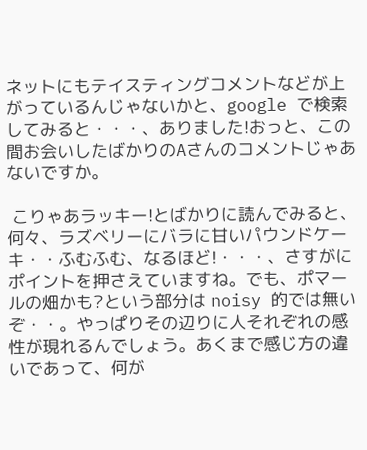ネットにもテイスティングコメントなどが上がっているんじゃないかと、google で検索してみると・・・、ありました!おっと、この間お会いしたばかりのAさんのコメントじゃあないですか。

 こりゃあラッキー!とばかりに読んでみると、何々、ラズベリーにバラに甘いパウンドケーキ・・ふむふむ、なるほど!・・・、さすがにポイントを押さえていますね。でも、ポマールの畑かも?という部分は noisy 的では無いぞ・・。やっぱりその辺りに人それぞれの感性が現れるんでしょう。あくまで感じ方の違いであって、何が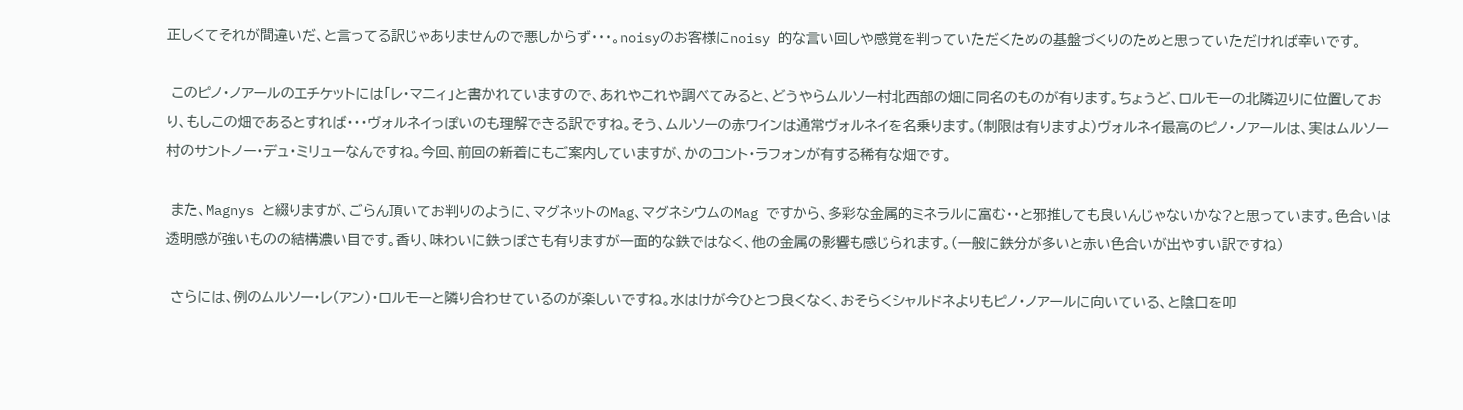正しくてそれが間違いだ、と言ってる訳じゃありませんので悪しからず・・・。noisyのお客様にnoisy 的な言い回しや感覚を判っていただくための基盤づくりのためと思っていただければ幸いです。

 このピノ・ノアールのエチケットには「レ・マニィ」と書かれていますので、あれやこれや調べてみると、どうやらムルソー村北西部の畑に同名のものが有ります。ちょうど、ロルモーの北隣辺りに位置しており、もしこの畑であるとすれば・・・ヴォルネイっぽいのも理解できる訳ですね。そう、ムルソーの赤ワインは通常ヴォルネイを名乗ります。(制限は有りますよ)ヴォルネイ最高のピノ・ノアールは、実はムルソー村のサントノー・デュ・ミリューなんですね。今回、前回の新着にもご案内していますが、かのコント・ラフォンが有する稀有な畑です。

 また、Magnys と綴りますが、ごらん頂いてお判りのように、マグネットのMag、マグネシウムのMag ですから、多彩な金属的ミネラルに富む・・と邪推しても良いんじゃないかな?と思っています。色合いは透明感が強いものの結構濃い目です。香り、味わいに鉄っぽさも有りますが一面的な鉄ではなく、他の金属の影響も感じられます。(一般に鉄分が多いと赤い色合いが出やすい訳ですね)

 さらには、例のムルソー・レ(アン)・ロルモーと隣り合わせているのが楽しいですね。水はけが今ひとつ良くなく、おそらくシャルドネよりもピノ・ノアールに向いている、と陰口を叩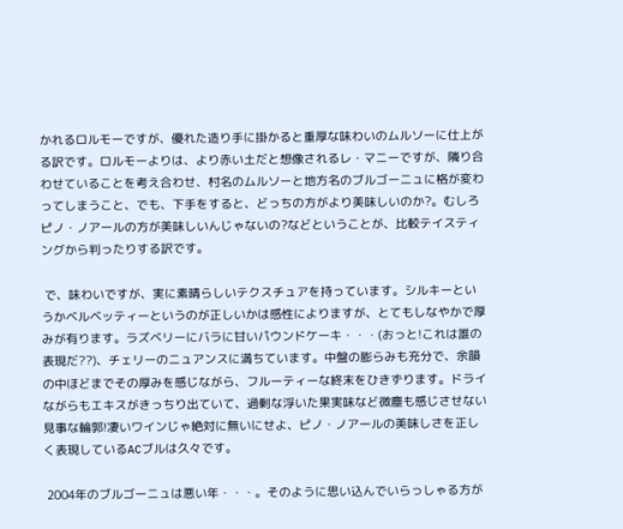かれるロルモーですが、優れた造り手に掛かると重厚な味わいのムルソーに仕上がる訳です。ロルモーよりは、より赤い土だと想像されるレ・マニーですが、隣り合わせていることを考え合わせ、村名のムルソーと地方名のブルゴーニュに格が変わってしまうこと、でも、下手をすると、どっちの方がより美味しいのか?。むしろピノ・ノアールの方が美味しいんじゃないの?などということが、比較テイスティングから判ったりする訳です。

 で、味わいですが、実に素晴らしいテクスチュアを持っています。シルキーというかベルベッティーというのが正しいかは感性によりますが、とてもしなやかで厚みが有ります。ラズベリーにバラに甘いパウンドケーキ・・・(おっと!これは誰の表現だ??)、チェリーのニュアンスに満ちています。中盤の膨らみも充分で、余韻の中ほどまでその厚みを感じながら、フルーティーな終末をひきずります。ドライながらもエキスがきっちり出ていて、過剰な浮いた果実味など微塵も感じさせない見事な輪郭!凄いワインじゃ絶対に無いにせよ、ピノ・ノアールの美味しさを正しく表現しているACブルは久々です。

 2004年のブルゴーニュは悪い年・・・。そのように思い込んでいらっしゃる方が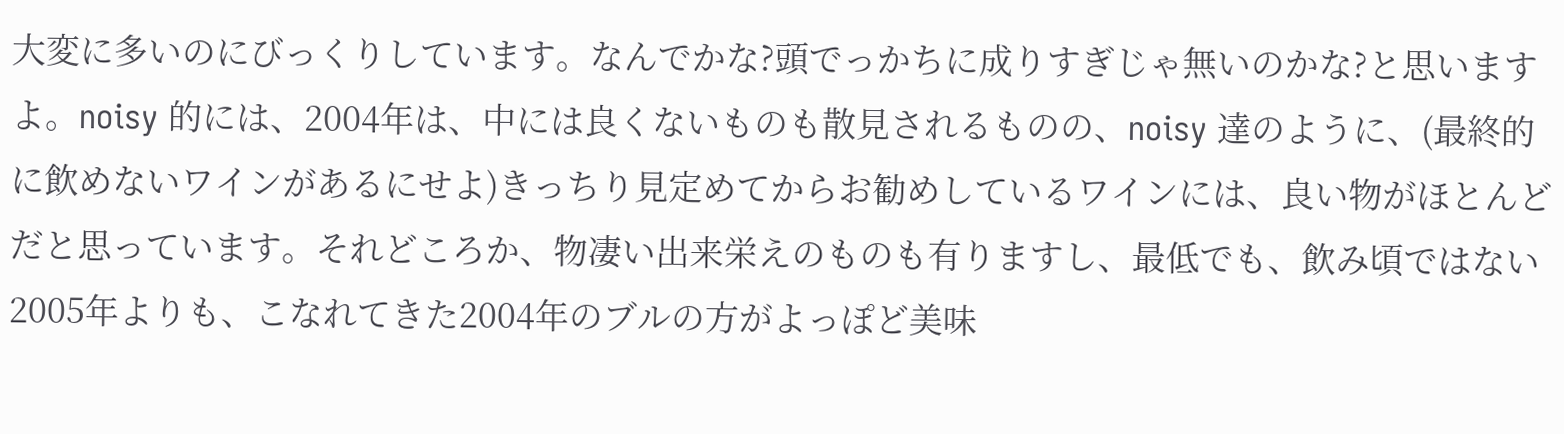大変に多いのにびっくりしています。なんでかな?頭でっかちに成りすぎじゃ無いのかな?と思いますよ。noisy 的には、2004年は、中には良くないものも散見されるものの、noisy 達のように、(最終的に飲めないワインがあるにせよ)きっちり見定めてからお勧めしているワインには、良い物がほとんどだと思っています。それどころか、物凄い出来栄えのものも有りますし、最低でも、飲み頃ではない2005年よりも、こなれてきた2004年のブルの方がよっぽど美味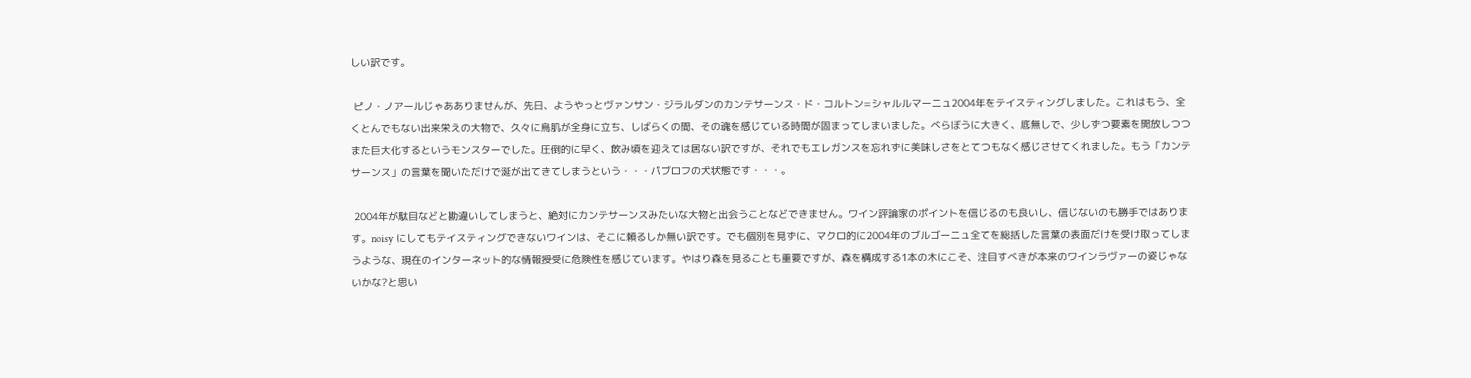しい訳です。

 ピノ・ノアールじゃあありませんが、先日、ようやっとヴァンサン・ジラルダンのカンテサーンス・ド・コルトン=シャルルマーニュ2004年をテイスティングしました。これはもう、全くとんでもない出来栄えの大物で、久々に鳥肌が全身に立ち、しばらくの間、その魂を感じている時間が固まってしまいました。べらぼうに大きく、底無しで、少しずつ要素を開放しつつまた巨大化するというモンスターでした。圧倒的に早く、飲み頃を迎えては居ない訳ですが、それでもエレガンスを忘れずに美味しさをとてつもなく感じさせてくれました。もう「カンテサーンス」の言葉を聞いただけで涎が出てきてしまうという・・・パブロフの犬状態です・・・。

 2004年が駄目などと勘違いしてしまうと、絶対にカンテサーンスみたいな大物と出会うことなどできません。ワイン評論家のポイントを信じるのも良いし、信じないのも勝手ではあります。noisy にしてもテイスティングできないワインは、そこに頼るしか無い訳です。でも個別を見ずに、マクロ的に2004年のブルゴーニュ全てを総括した言葉の表面だけを受け取ってしまうような、現在のインターネット的な情報授受に危険性を感じています。やはり森を見ることも重要ですが、森を構成する1本の木にこそ、注目すべきが本来のワインラヴァーの姿じゃないかな?と思い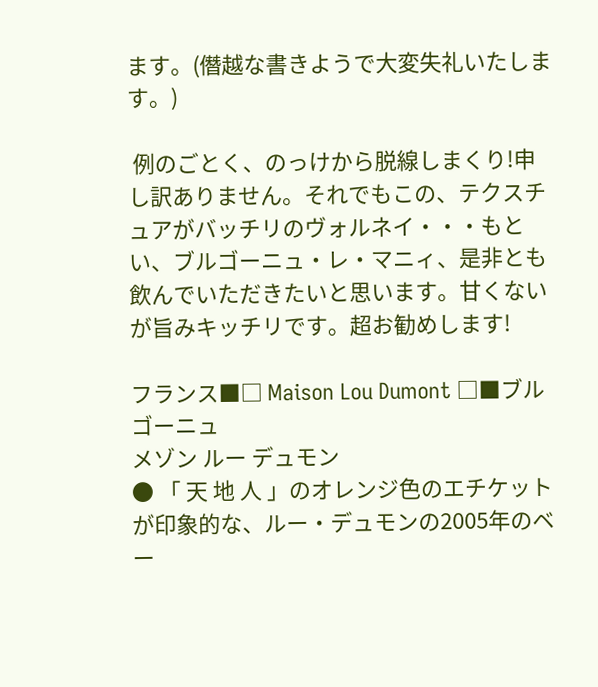ます。(僭越な書きようで大変失礼いたします。)

 例のごとく、のっけから脱線しまくり!申し訳ありません。それでもこの、テクスチュアがバッチリのヴォルネイ・・・もとい、ブルゴーニュ・レ・マニィ、是非とも飲んでいただきたいと思います。甘くないが旨みキッチリです。超お勧めします!

フランス■□ Maison Lou Dumont □■ブルゴーニュ
メゾン ルー デュモン
● 「 天 地 人 」のオレンジ色のエチケットが印象的な、ルー・デュモンの2005年のベー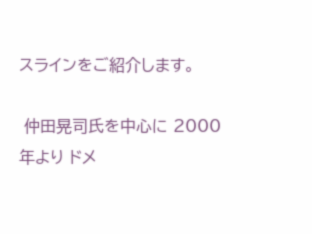スラインをご紹介します。

 仲田晃司氏を中心に 2000年より ドメ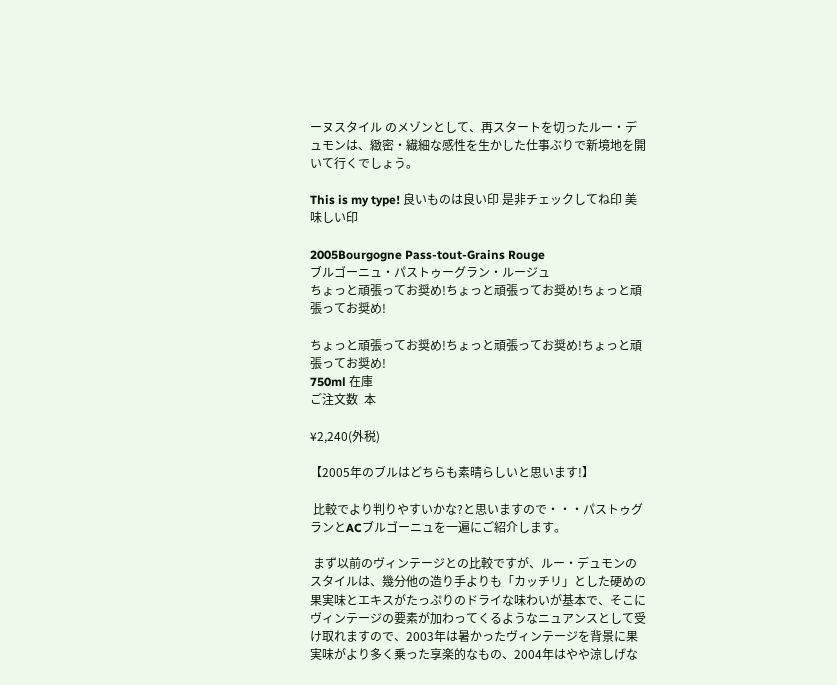ーヌスタイル のメゾンとして、再スタートを切ったルー・デュモンは、緻密・繊細な感性を生かした仕事ぶりで新境地を開いて行くでしょう。

This is my type! 良いものは良い印 是非チェックしてね印 美味しい印

2005Bourgogne Pass-tout-Grains Rouge
ブルゴーニュ・パストゥーグラン・ルージュ
ちょっと頑張ってお奨め!ちょっと頑張ってお奨め!ちょっと頑張ってお奨め!

ちょっと頑張ってお奨め!ちょっと頑張ってお奨め!ちょっと頑張ってお奨め!
750ml 在庫
ご注文数  本

¥2,240(外税)

【2005年のブルはどちらも素晴らしいと思います!】

 比較でより判りやすいかな?と思いますので・・・パストゥグランとACブルゴーニュを一遍にご紹介します。

 まず以前のヴィンテージとの比較ですが、ルー・デュモンのスタイルは、幾分他の造り手よりも「カッチリ」とした硬めの果実味とエキスがたっぷりのドライな味わいが基本で、そこにヴィンテージの要素が加わってくるようなニュアンスとして受け取れますので、2003年は暑かったヴィンテージを背景に果実味がより多く乗った享楽的なもの、2004年はやや涼しげな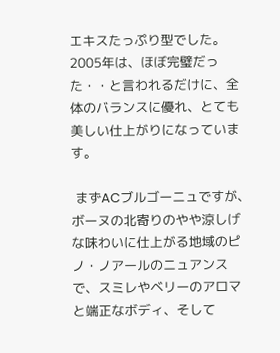エキスたっぷり型でした。2005年は、ほぼ完璧だった・・と言われるだけに、全体のバランスに優れ、とても美しい仕上がりになっています。

 まずACブルゴーニュですが、ボーヌの北寄りのやや涼しげな味わいに仕上がる地域のピノ・ノアールのニュアンスで、スミレやベリーのアロマと端正なボディ、そして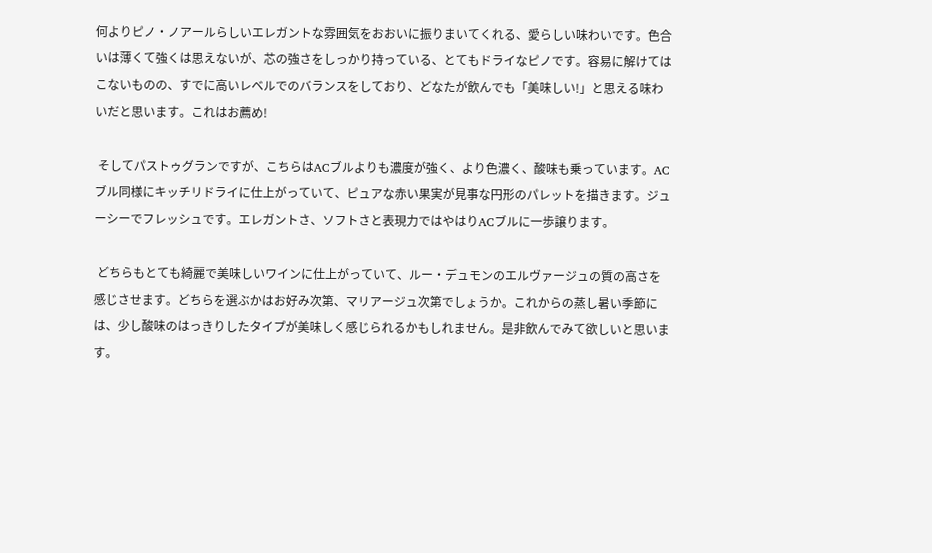何よりピノ・ノアールらしいエレガントな雰囲気をおおいに振りまいてくれる、愛らしい味わいです。色合いは薄くて強くは思えないが、芯の強さをしっかり持っている、とてもドライなピノです。容易に解けてはこないものの、すでに高いレベルでのバランスをしており、どなたが飲んでも「美味しい!」と思える味わいだと思います。これはお薦め!

 そしてパストゥグランですが、こちらはACブルよりも濃度が強く、より色濃く、酸味も乗っています。ACブル同様にキッチリドライに仕上がっていて、ピュアな赤い果実が見事な円形のパレットを描きます。ジューシーでフレッシュです。エレガントさ、ソフトさと表現力ではやはりACブルに一歩譲ります。

 どちらもとても綺麗で美味しいワインに仕上がっていて、ルー・デュモンのエルヴァージュの質の高さを感じさせます。どちらを選ぶかはお好み次第、マリアージュ次第でしょうか。これからの蒸し暑い季節には、少し酸味のはっきりしたタイプが美味しく感じられるかもしれません。是非飲んでみて欲しいと思います。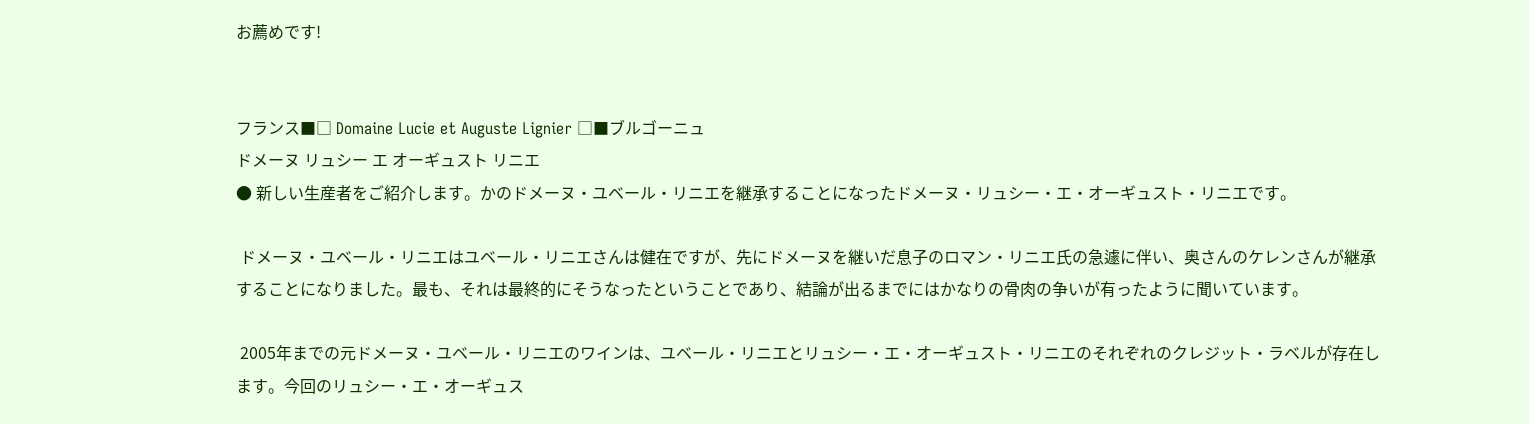お薦めです!


フランス■□ Domaine Lucie et Auguste Lignier □■ブルゴーニュ
ドメーヌ リュシー エ オーギュスト リニエ
● 新しい生産者をご紹介します。かのドメーヌ・ユベール・リニエを継承することになったドメーヌ・リュシー・エ・オーギュスト・リニエです。

 ドメーヌ・ユベール・リニエはユベール・リニエさんは健在ですが、先にドメーヌを継いだ息子のロマン・リニエ氏の急遽に伴い、奥さんのケレンさんが継承することになりました。最も、それは最終的にそうなったということであり、結論が出るまでにはかなりの骨肉の争いが有ったように聞いています。

 2005年までの元ドメーヌ・ユベール・リニエのワインは、ユベール・リニエとリュシー・エ・オーギュスト・リニエのそれぞれのクレジット・ラベルが存在します。今回のリュシー・エ・オーギュス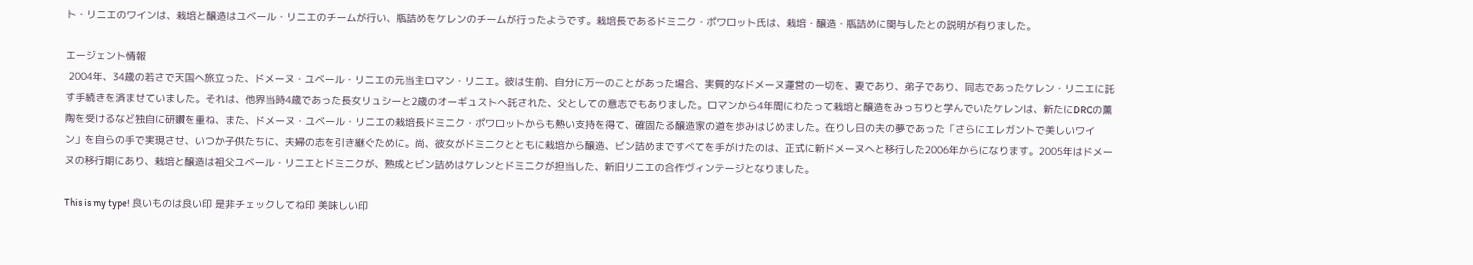ト・リニエのワインは、栽培と醸造はユベール・リニエのチームが行い、瓶詰めをケレンのチームが行ったようです。栽培長であるドミニク・ポワロット氏は、栽培・醸造・瓶詰めに関与したとの説明が有りました。

エージェント情報
 2004年、34歳の若さで天国へ旅立った、ドメーヌ・ユベール・リニエの元当主ロマン・リニエ。彼は生前、自分に万一のことがあった場合、実質的なドメーヌ運営の一切を、妻であり、弟子であり、同志であったケレン・リニエに託す手続きを済ませていました。それは、他界当時4歳であった長女リュシーと2歳のオーギュストへ託された、父としての意志でもありました。ロマンから4年間にわたって栽培と醸造をみっちりと学んでいたケレンは、新たにDRCの薫陶を受けるなど独自に研鑽を重ね、また、ドメーヌ・ユベール・リニエの栽培長ドミニク・ポワロットからも熱い支持を得て、確固たる醸造家の道を歩みはじめました。在りし日の夫の夢であった「さらにエレガントで美しいワイン」を自らの手で実現させ、いつか子供たちに、夫婦の志を引き継ぐために。尚、彼女がドミニクとともに栽培から醸造、ビン詰めまですべてを手がけたのは、正式に新ドメーヌへと移行した2006年からになります。2005年はドメーヌの移行期にあり、栽培と醸造は祖父ユベール・リニエとドミニクが、熟成とビン詰めはケレンとドミニクが担当した、新旧リニエの合作ヴィンテージとなりました。

This is my type! 良いものは良い印 是非チェックしてね印 美味しい印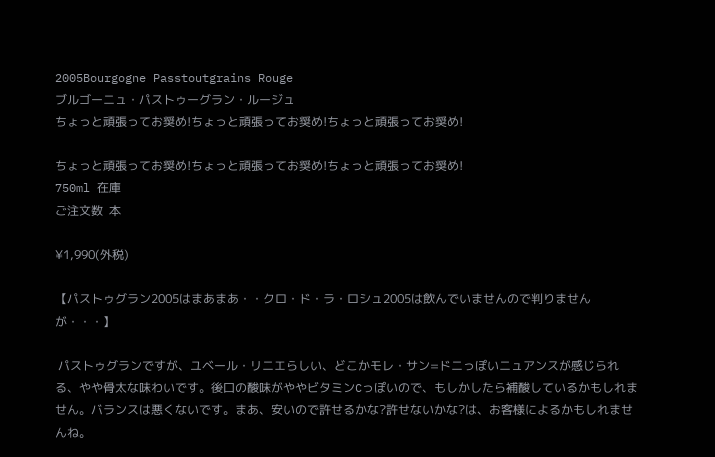2005Bourgogne Passtoutgrains Rouge
ブルゴーニュ・パストゥーグラン・ルージュ
ちょっと頑張ってお奨め!ちょっと頑張ってお奨め!ちょっと頑張ってお奨め!

ちょっと頑張ってお奨め!ちょっと頑張ってお奨め!ちょっと頑張ってお奨め!
750ml 在庫
ご注文数  本

¥1,990(外税)

【パストゥグラン2005はまあまあ・・クロ・ド・ラ・ロシュ2005は飲んでいませんので判りませんが・・・】

 パストゥグランですが、ユベール・リニエらしい、どこかモレ・サン=ドニっぽいニュアンスが感じられる、やや骨太な味わいです。後口の酸味がややビタミンCっぽいので、もしかしたら補酸しているかもしれません。バランスは悪くないです。まあ、安いので許せるかな?許せないかな?は、お客様によるかもしれませんね。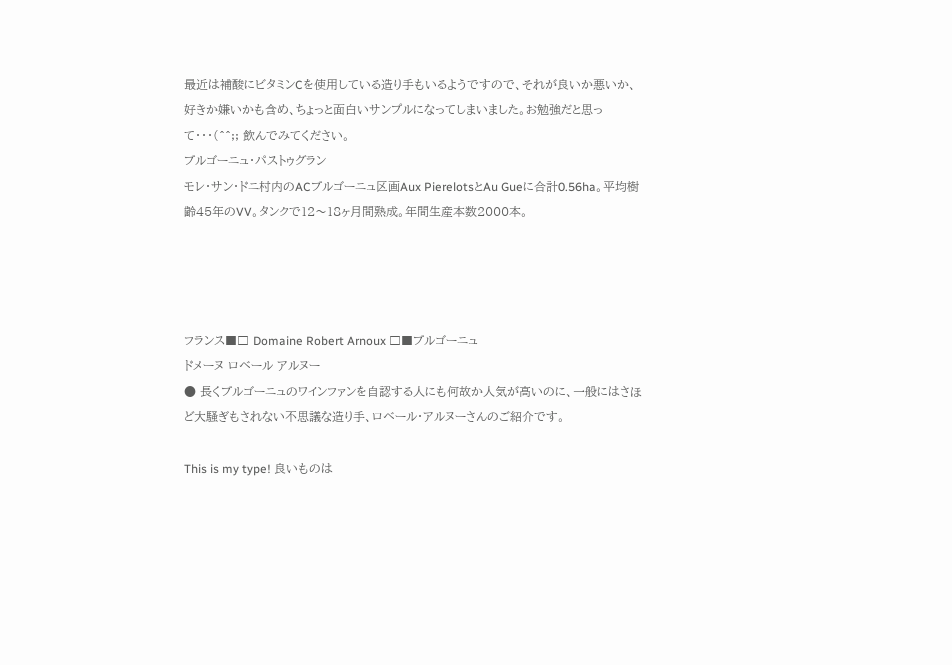最近は補酸にビタミンCを使用している造り手もいるようですので、それが良いか悪いか、好きか嫌いかも含め、ちょっと面白いサンプルになってしまいました。お勉強だと思って・・・(^^;; 飲んでみてください。
ブルゴーニュ・パストゥグラン
モレ・サン・ドニ村内のACブルゴーニュ区画Aux PierelotsとAu Gueに合計0.56ha。平均樹齢45年のVV。タンクで12〜18ヶ月間熟成。年間生産本数2000本。




フランス■□ Domaine Robert Arnoux □■ブルゴーニュ
ドメーヌ ロベール アルヌー
● 長くブルゴーニュのワインファンを自認する人にも何故か人気が高いのに、一般にはさほど大騒ぎもされない不思議な造り手、ロベール・アルヌーさんのご紹介です。

This is my type! 良いものは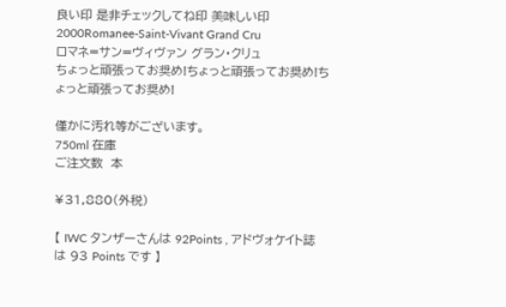良い印 是非チェックしてね印 美味しい印
2000Romanee-Saint-Vivant Grand Cru
ロマネ=サン=ヴィヴァン グラン・クリュ
ちょっと頑張ってお奨め!ちょっと頑張ってお奨め!ちょっと頑張ってお奨め!

僅かに汚れ等がございます。
750ml 在庫
ご注文数  本

¥31,880(外税)

【 IWC タンザーさんは 92Points , アドヴォケイト誌 は 93 Points です 】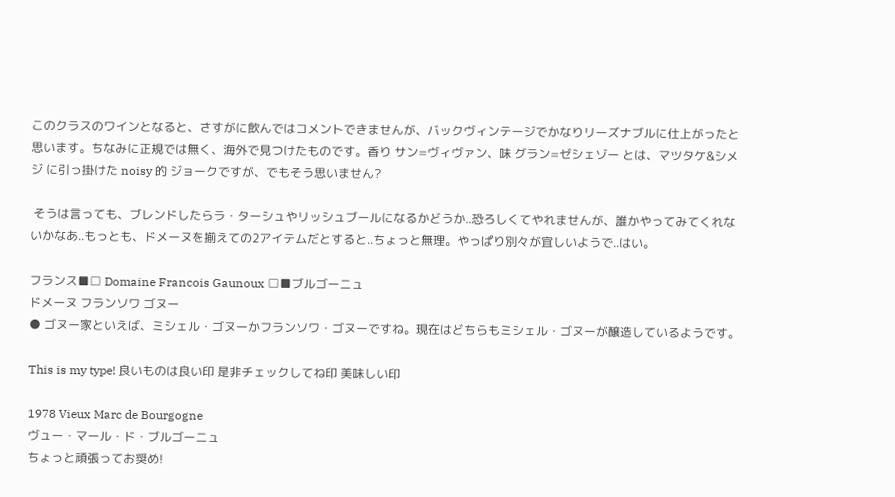このクラスのワインとなると、さすがに飲んではコメントできませんが、バックヴィンテージでかなりリーズナブルに仕上がったと思います。ちなみに正規では無く、海外で見つけたものです。香り サン=ヴィヴァン、味 グラン=ゼシェゾー とは、マツタケ&シメジ に引っ掛けた noisy 的 ジョークですが、でもそう思いません?

 そうは言っても、ブレンドしたらラ・ターシュやリッシュブールになるかどうか..恐ろしくてやれませんが、誰かやってみてくれないかなあ..もっとも、ドメーヌを揃えての2アイテムだとすると..ちょっと無理。やっぱり別々が宜しいようで..はい。

フランス■□ Domaine Francois Gaunoux □■ブルゴーニュ
ドメーヌ フランソワ ゴヌー
● ゴヌー家といえば、ミシェル・ゴヌーかフランソワ・ゴヌーですね。現在はどちらもミシェル・ゴヌーが醸造しているようです。

This is my type! 良いものは良い印 是非チェックしてね印 美味しい印

1978 Vieux Marc de Bourgogne
ヴュー・マール・ド・ブルゴーニュ
ちょっと頑張ってお奨め!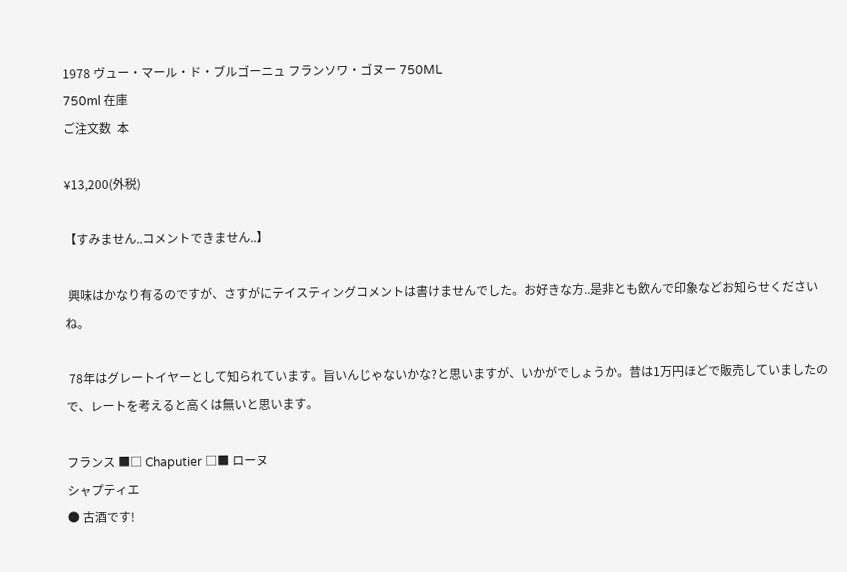1978 ヴュー・マール・ド・ブルゴーニュ フランソワ・ゴヌー 750ML
750ml 在庫
ご注文数  本

¥13,200(外税)

【すみません..コメントできません..】

 興味はかなり有るのですが、さすがにテイスティングコメントは書けませんでした。お好きな方..是非とも飲んで印象などお知らせくださいね。

 78年はグレートイヤーとして知られています。旨いんじゃないかな?と思いますが、いかがでしょうか。昔は1万円ほどで販売していましたので、レートを考えると高くは無いと思います。

フランス ■□ Chaputier □■ ローヌ
シャプティエ
● 古酒です!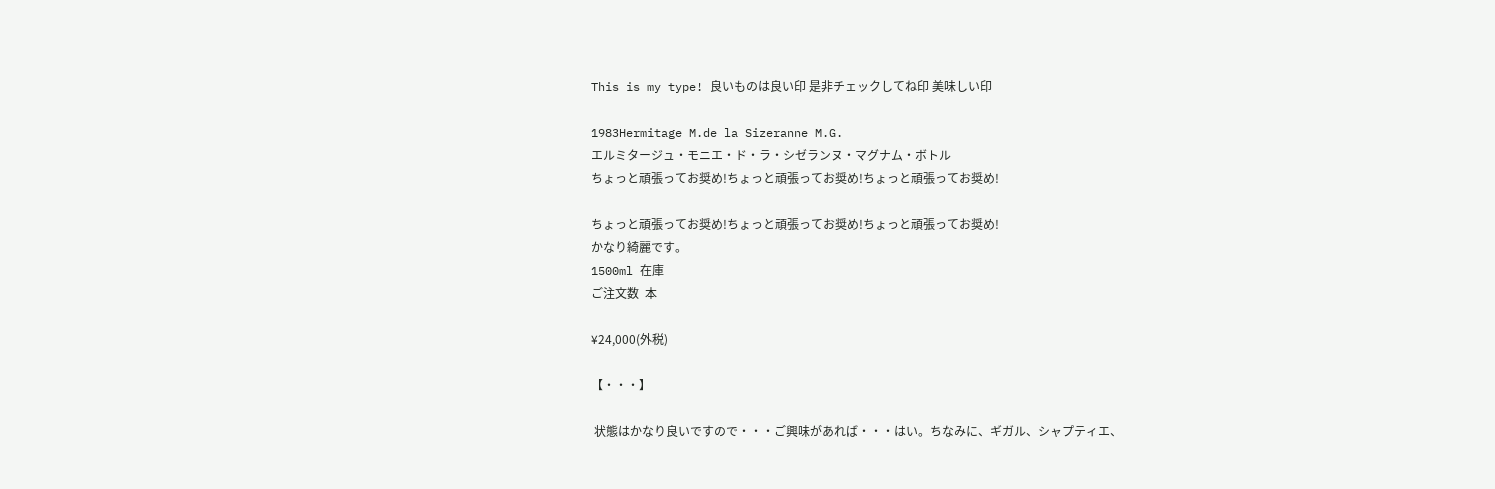This is my type! 良いものは良い印 是非チェックしてね印 美味しい印

1983Hermitage M.de la Sizeranne M.G.
エルミタージュ・モニエ・ド・ラ・シゼランヌ・マグナム・ボトル
ちょっと頑張ってお奨め!ちょっと頑張ってお奨め!ちょっと頑張ってお奨め!

ちょっと頑張ってお奨め!ちょっと頑張ってお奨め!ちょっと頑張ってお奨め!
かなり綺麗です。
1500ml 在庫
ご注文数  本

¥24,000(外税)

【・・・】

 状態はかなり良いですので・・・ご興味があれば・・・はい。ちなみに、ギガル、シャプティエ、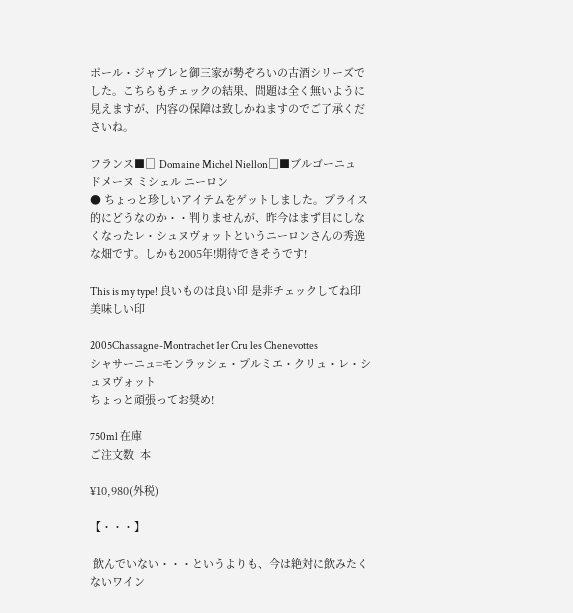ポール・ジャブレと御三家が勢ぞろいの古酒シリーズでした。こちらもチェックの結果、問題は全く無いように見えますが、内容の保障は致しかねますのでご了承くださいね。

フランス■□ Domaine Michel Niellon□■ブルゴーニュ
ドメーヌ ミシェル ニーロン
● ちょっと珍しいアイテムをゲットしました。プライス的にどうなのか・・判りませんが、昨今はまず目にしなくなったレ・シュヌヴォットというニーロンさんの秀逸な畑です。しかも2005年!期待できそうです!

This is my type! 良いものは良い印 是非チェックしてね印 美味しい印

2005Chassagne-Montrachet 1er Cru les Chenevottes
シャサーニュ=モンラッシェ・プルミエ・クリュ・レ・シュヌヴォット
ちょっと頑張ってお奨め!

750ml 在庫
ご注文数  本

¥10,980(外税)

【・・・】

 飲んでいない・・・というよりも、今は絶対に飲みたくないワイン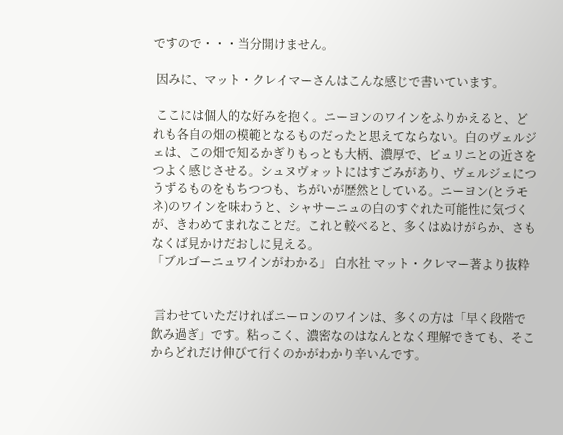ですので・・・当分開けません。

 因みに、マット・クレイマーさんはこんな感じで書いています。

 ここには個人的な好みを抱く。ニーヨンのワインをふりかえると、どれも各自の畑の模範となるものだったと思えてならない。白のヴェルジェは、この畑で知るかぎりもっとも大柄、濃厚で、ピュリニとの近さをつよく感じさせる。シュヌヴォットにはすごみがあり、ヴェルジェにつうずるものをもちつつも、ちがいが歴然としている。ニーヨン(とラモネ)のワインを味わうと、シャサーニュの白のすぐれた可能性に気づくが、きわめてまれなことだ。これと較べると、多くはぬけがらか、さもなくば見かけだおしに見える。
「ブルゴーニュワインがわかる」 白水社 マット・クレマー著より抜粋


 言わせていただければニーロンのワインは、多くの方は「早く段階で飲み過ぎ」です。粘っこく、濃密なのはなんとなく理解できても、そこからどれだけ伸びて行くのかがわかり辛いんです。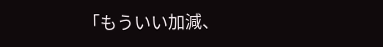「もういい加減、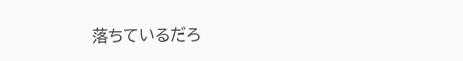落ちているだろ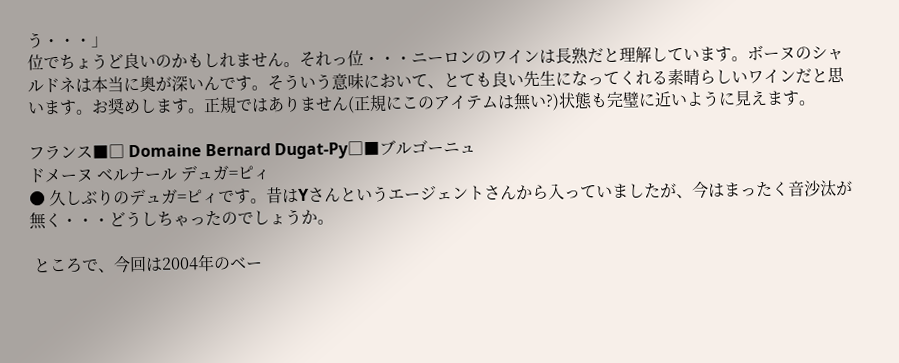う・・・」
位でちょうど良いのかもしれません。それっ位・・・ニーロンのワインは長熟だと理解しています。ボーヌのシャルドネは本当に奥が深いんです。そういう意味において、とても良い先生になってくれる素晴らしいワインだと思います。お奨めします。正規ではありません(正規にこのアイテムは無い?)状態も完璧に近いように見えます。

フランス■□ Domaine Bernard Dugat-Py□■ブルゴーニュ
ドメーヌ ベルナール デュガ=ピィ
● 久しぶりのデュガ=ピィです。昔はYさんというエージェントさんから入っていましたが、今はまったく音沙汰が無く・・・どうしちゃったのでしょうか。

 ところで、今回は2004年のベー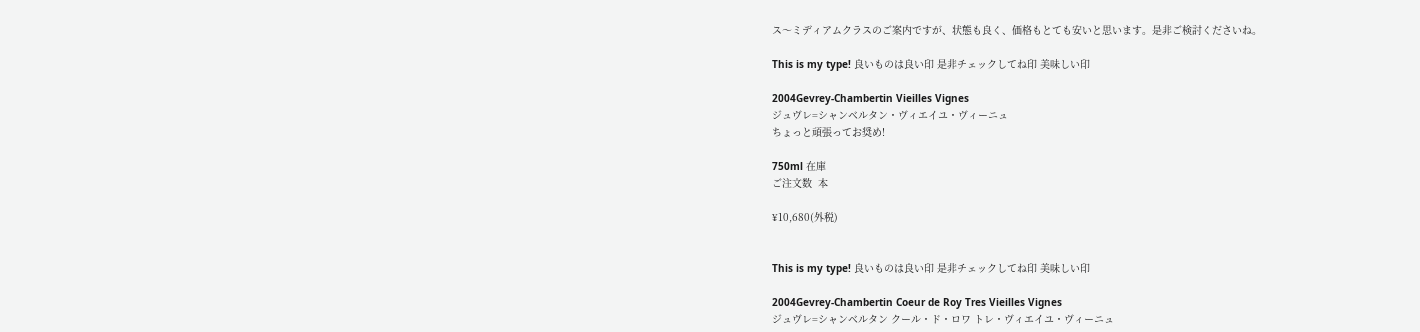ス〜ミディアムクラスのご案内ですが、状態も良く、価格もとても安いと思います。是非ご検討くださいね。

This is my type! 良いものは良い印 是非チェックしてね印 美味しい印

2004Gevrey-Chambertin Vieilles Vignes
ジュヴレ=シャンベルタン・ヴィエイユ・ヴィーニュ
ちょっと頑張ってお奨め!

750ml 在庫
ご注文数  本

¥10,680(外税)


This is my type! 良いものは良い印 是非チェックしてね印 美味しい印

2004Gevrey-Chambertin Coeur de Roy Tres Vieilles Vignes
ジュヴレ=シャンベルタン クール・ド・ロワ トレ・ヴィエイユ・ヴィーニュ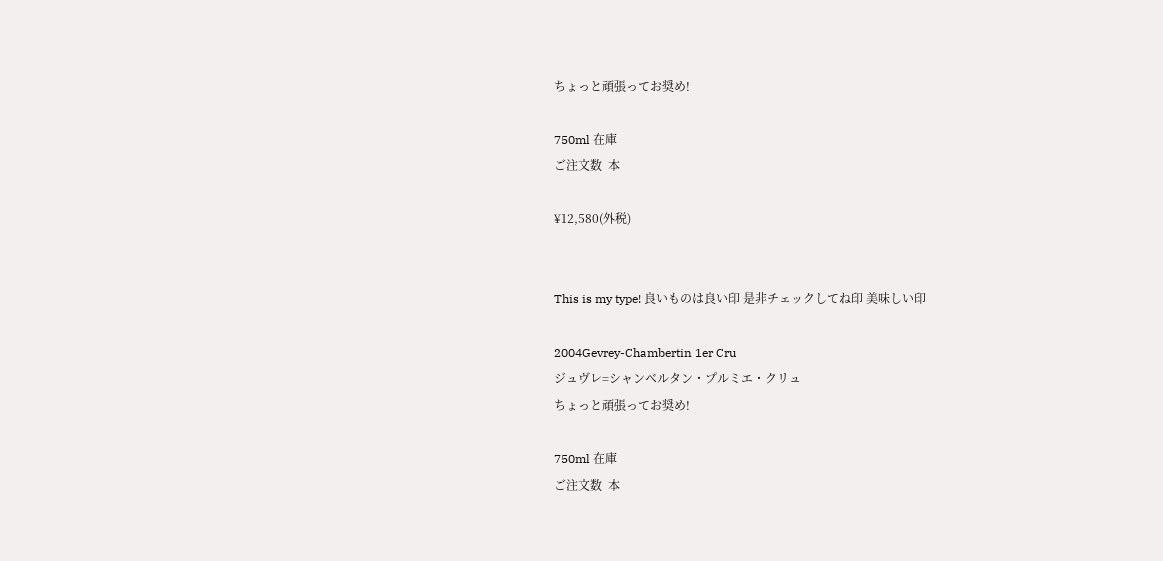ちょっと頑張ってお奨め!

750ml 在庫
ご注文数  本

¥12,580(外税)


This is my type! 良いものは良い印 是非チェックしてね印 美味しい印

2004Gevrey-Chambertin 1er Cru
ジュヴレ=シャンベルタン・プルミエ・クリュ
ちょっと頑張ってお奨め!

750ml 在庫
ご注文数  本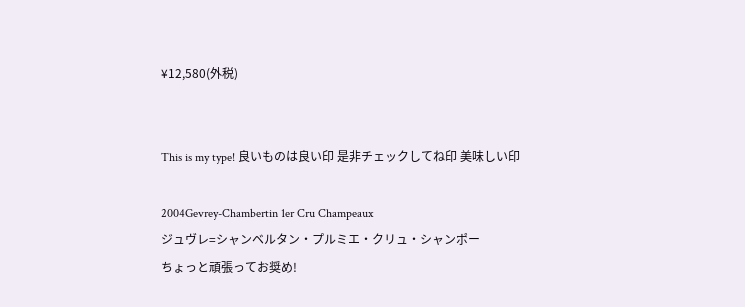¥12,580(外税)


This is my type! 良いものは良い印 是非チェックしてね印 美味しい印

2004Gevrey-Chambertin 1er Cru Champeaux
ジュヴレ=シャンベルタン・プルミエ・クリュ・シャンポー
ちょっと頑張ってお奨め!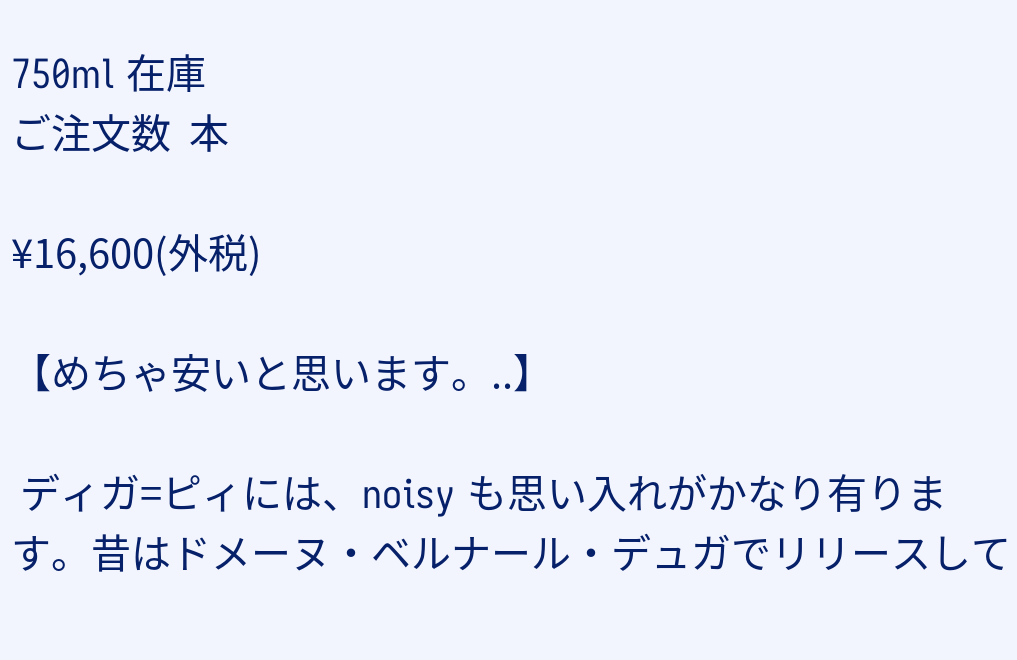750ml 在庫
ご注文数  本

¥16,600(外税)

【めちゃ安いと思います。..】

 ディガ=ピィには、noisy も思い入れがかなり有ります。昔はドメーヌ・ベルナール・デュガでリリースして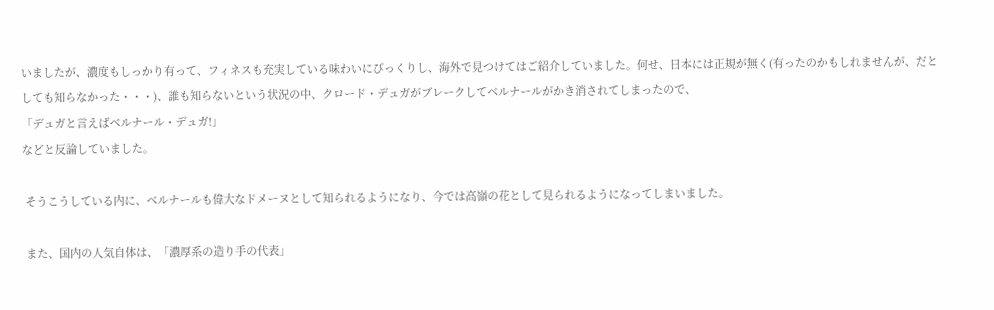いましたが、濃度もしっかり有って、フィネスも充実している味わいにびっくりし、海外で見つけてはご紹介していました。何せ、日本には正規が無く(有ったのかもしれませんが、だとしても知らなかった・・・)、誰も知らないという状況の中、クロード・デュガがブレークしてベルナールがかき消されてしまったので、
「デュガと言えばベルナール・デュガ!」
などと反論していました。

 そうこうしている内に、ベルナールも偉大なドメーヌとして知られるようになり、今では高嶺の花として見られるようになってしまいました。

 また、国内の人気自体は、「濃厚系の造り手の代表」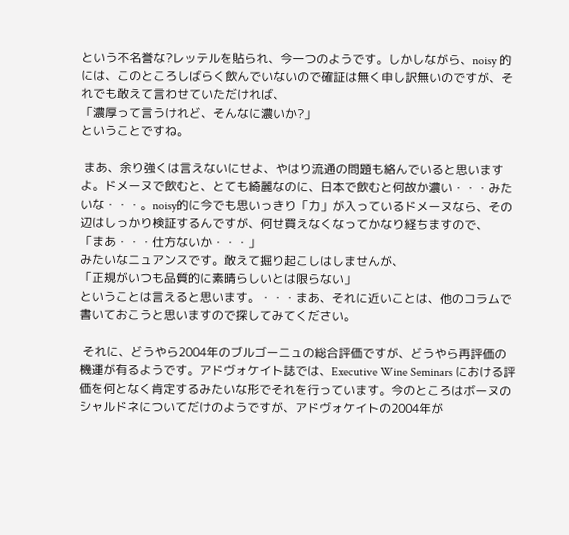という不名誉な?レッテルを貼られ、今一つのようです。しかしながら、noisy 的には、このところしばらく飲んでいないので確証は無く申し訳無いのですが、それでも敢えて言わせていただければ、
「濃厚って言うけれど、そんなに濃いか?」
ということですね。

 まあ、余り強くは言えないにせよ、やはり流通の問題も絡んでいると思いますよ。ドメーヌで飲むと、とても綺麗なのに、日本で飲むと何故か濃い・・・みたいな・・・。noisy的に今でも思いっきり「力」が入っているドメーヌなら、その辺はしっかり検証するんですが、何せ買えなくなってかなり経ちますので、
「まあ・・・仕方ないか・・・」
みたいなニュアンスです。敢えて掘り起こしはしませんが、
「正規がいつも品質的に素晴らしいとは限らない」
ということは言えると思います。・・・まあ、それに近いことは、他のコラムで書いておこうと思いますので探してみてください。

 それに、どうやら2004年のブルゴーニュの総合評価ですが、どうやら再評価の機運が有るようです。アドヴォケイト誌では、Executive Wine Seminars における評価を何となく肯定するみたいな形でそれを行っています。今のところはボーヌのシャルドネについてだけのようですが、アドヴォケイトの2004年が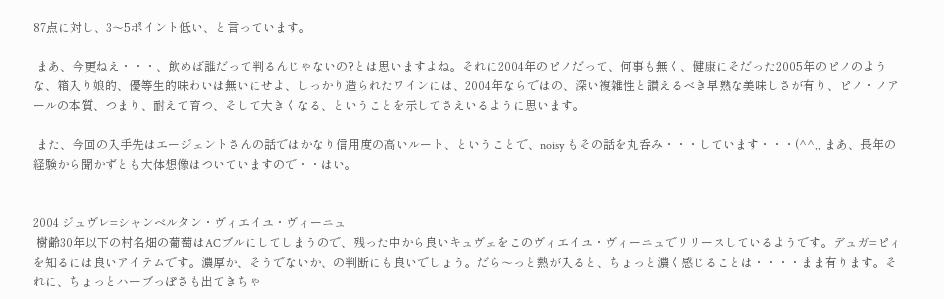87点に対し、3〜5ポイント低い、と言っています。

 まあ、今更ねえ・・・、飲めば誰だって判るんじゃないの?とは思いますよね。それに2004年のピノだって、何事も無く、健康にそだった2005年のピノのような、箱入り娘的、優等生的味わいは無いにせよ、しっかり造られたワインには、2004年ならではの、深い複雑性と讃えるべき早熟な美味しさが有り、ピノ・ノアールの本質、つまり、耐えて育つ、そして大きくなる、ということを示してさえいるように思います。

 また、今回の入手先はエージェントさんの話ではかなり信用度の高いルート、ということで、noisy もその話を丸呑み・・・しています・・・(^^,, まあ、長年の経験から聞かずとも大体想像はついていますので・・はい。


2004 ジュヴレ=シャンベルタン・ヴィエイユ・ヴィーニュ
 樹齢30年以下の村名畑の葡萄はACブルにしてしまうので、残った中から良いキュヴェをこのヴィエイユ・ヴィーニュでリリースしているようです。デュガ=ピィを知るには良いアイテムです。濃厚か、そうでないか、の判断にも良いでしょう。だら〜っと熱が入ると、ちょっと濃く感じることは・・・・まま有ります。それに、ちょっとハーブっぽさも出てきちゃ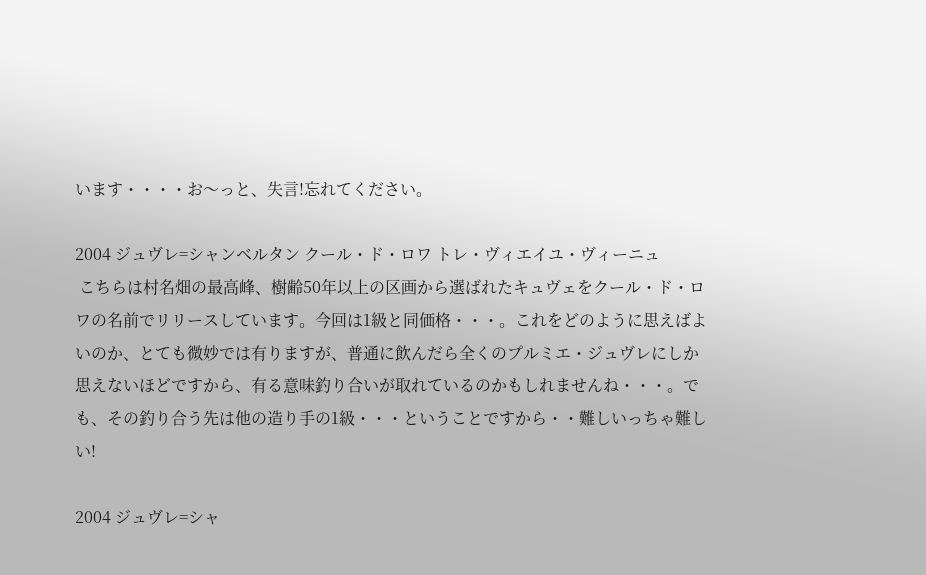います・・・・お〜っと、失言!忘れてください。

2004 ジュヴレ=シャンベルタン クール・ド・ロワ トレ・ヴィエイユ・ヴィーニュ
 こちらは村名畑の最高峰、樹齢50年以上の区画から選ばれたキュヴェをクール・ド・ロワの名前でリリースしています。今回は1級と同価格・・・。これをどのように思えばよいのか、とても微妙では有りますが、普通に飲んだら全くのプルミエ・ジュヴレにしか思えないほどですから、有る意味釣り合いが取れているのかもしれませんね・・・。でも、その釣り合う先は他の造り手の1級・・・ということですから・・難しいっちゃ難しい!

2004 ジュヴレ=シャ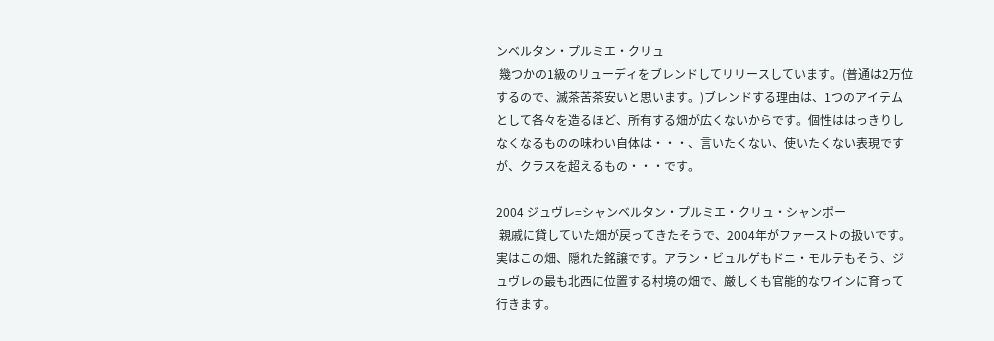ンベルタン・プルミエ・クリュ
 幾つかの1級のリューディをブレンドしてリリースしています。(普通は2万位するので、滅茶苦茶安いと思います。)ブレンドする理由は、1つのアイテムとして各々を造るほど、所有する畑が広くないからです。個性ははっきりしなくなるものの味わい自体は・・・、言いたくない、使いたくない表現ですが、クラスを超えるもの・・・です。

2004 ジュヴレ=シャンベルタン・プルミエ・クリュ・シャンポー
 親戚に貸していた畑が戻ってきたそうで、2004年がファーストの扱いです。実はこの畑、隠れた銘譲です。アラン・ビュルゲもドニ・モルテもそう、ジュヴレの最も北西に位置する村境の畑で、厳しくも官能的なワインに育って行きます。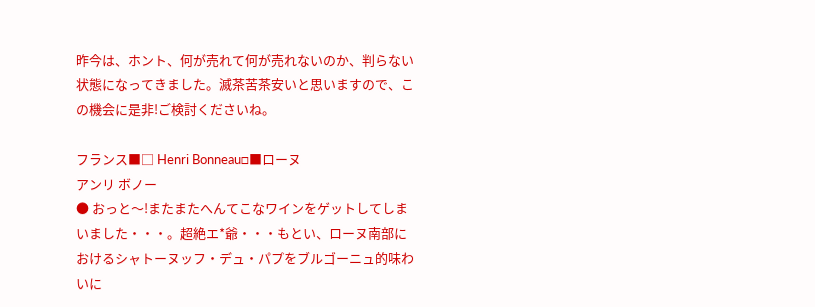昨今は、ホント、何が売れて何が売れないのか、判らない状態になってきました。滅茶苦茶安いと思いますので、この機会に是非!ご検討くださいね。

フランス■□ Henri Bonneau□■ローヌ
アンリ ボノー
● おっと〜!またまたへんてこなワインをゲットしてしまいました・・・。超絶エ*爺・・・もとい、ローヌ南部におけるシャトーヌッフ・デュ・パプをブルゴーニュ的味わいに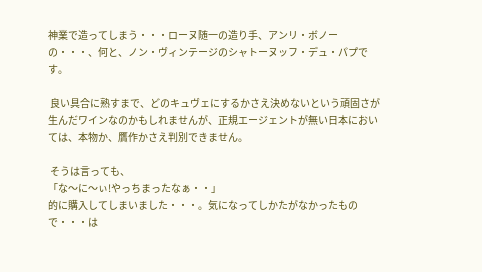神業で造ってしまう・・・ローヌ随一の造り手、アンリ・ボノーの・・・、何と、ノン・ヴィンテージのシャトーヌッフ・デュ・パプです。

 良い具合に熟すまで、どのキュヴェにするかさえ決めないという頑固さが生んだワインなのかもしれませんが、正規エージェントが無い日本においては、本物か、贋作かさえ判別できません。

 そうは言っても、
「な〜に〜ぃ!やっちまったなぁ・・」
的に購入してしまいました・・・。気になってしかたがなかったもので・・・は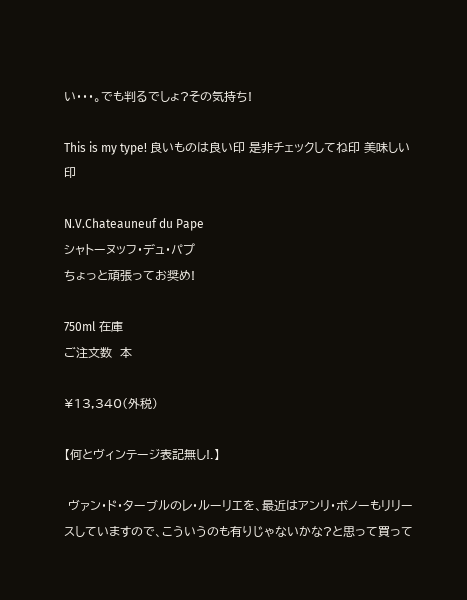い・・・。でも判るでしょ?その気持ち!

This is my type! 良いものは良い印 是非チェックしてね印 美味しい印

N.V.Chateauneuf du Pape
シャトーヌッフ・デュ・パプ
ちょっと頑張ってお奨め!

750ml 在庫
ご注文数  本

¥13,340(外税)

【何とヴィンテージ表記無し!.】

 ヴァン・ド・ターブルのレ・ルーリエを、最近はアンリ・ボノーもリリースしていますので、こういうのも有りじゃないかな?と思って買って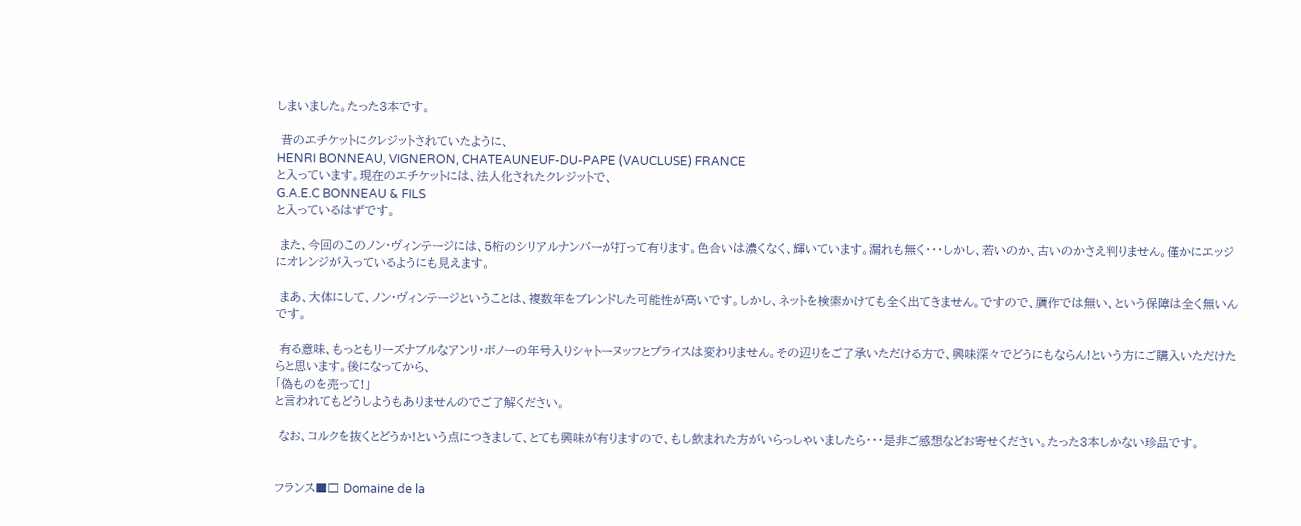しまいました。たった3本です。

 昔のエチケットにクレジットされていたように、
HENRI BONNEAU, VIGNERON, CHATEAUNEUF-DU-PAPE (VAUCLUSE) FRANCE
と入っています。現在のエチケットには、法人化されたクレジットで、
G.A.E.C BONNEAU & FILS
と入っているはずです。

 また、今回のこのノン・ヴィンテージには、5桁のシリアルナンバーが打って有ります。色合いは濃くなく、輝いています。漏れも無く・・・しかし、若いのか、古いのかさえ判りません。僅かにエッジにオレンジが入っているようにも見えます。

 まあ、大体にして、ノン・ヴィンテージということは、複数年をブレンドした可能性が高いです。しかし、ネットを検索かけても全く出てきません。ですので、贋作では無い、という保障は全く無いんです。

 有る意味、もっともリーズナブルなアンリ・ボノーの年号入りシャトーヌッフとプライスは変わりません。その辺りをご了承いただける方で、興味深々でどうにもならん!という方にご購入いただけたらと思います。後になってから、
「偽ものを売って!」
と言われてもどうしようもありませんのでご了解ください。

 なお、コルクを抜くとどうか!という点につきまして、とても興味が有りますので、もし飲まれた方がいらっしゃいましたら・・・是非ご感想などお寄せください。たった3本しかない珍品です。


フランス■□ Domaine de la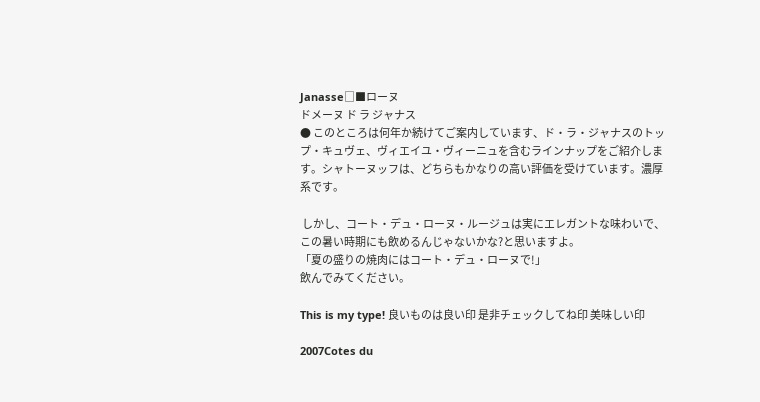Janasse□■ローヌ
ドメーヌ ド ラ ジャナス
● このところは何年か続けてご案内しています、ド・ラ・ジャナスのトップ・キュヴェ、ヴィエイユ・ヴィーニュを含むラインナップをご紹介します。シャトーヌッフは、どちらもかなりの高い評価を受けています。濃厚系です。

 しかし、コート・デュ・ローヌ・ルージュは実にエレガントな味わいで、この暑い時期にも飲めるんじゃないかな?と思いますよ。
「夏の盛りの焼肉にはコート・デュ・ローヌで!」
飲んでみてください。

This is my type! 良いものは良い印 是非チェックしてね印 美味しい印

2007Cotes du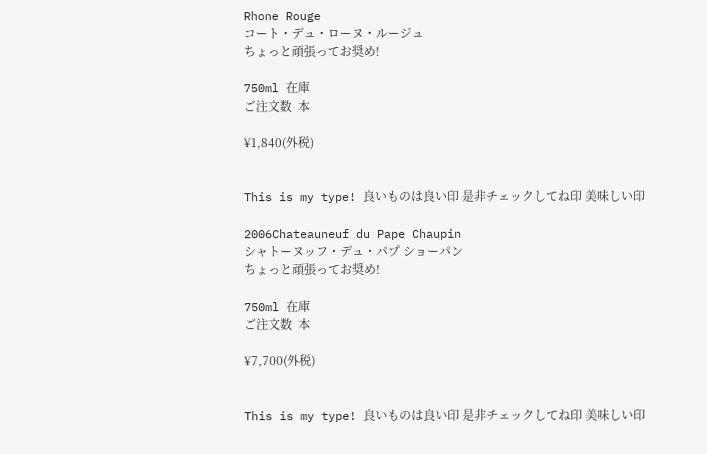Rhone Rouge
コート・デュ・ローヌ・ルージュ
ちょっと頑張ってお奨め!

750ml 在庫
ご注文数  本

¥1,840(外税)


This is my type! 良いものは良い印 是非チェックしてね印 美味しい印

2006Chateauneuf du Pape Chaupin
シャトーヌッフ・デュ・パプ ショーパン
ちょっと頑張ってお奨め!

750ml 在庫
ご注文数  本

¥7,700(外税)


This is my type! 良いものは良い印 是非チェックしてね印 美味しい印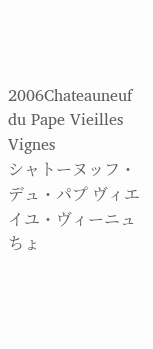2006Chateauneuf du Pape Vieilles Vignes
シャトーヌッフ・デュ・パプ ヴィエイユ・ヴィーニュ
ちょ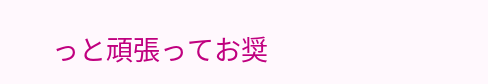っと頑張ってお奨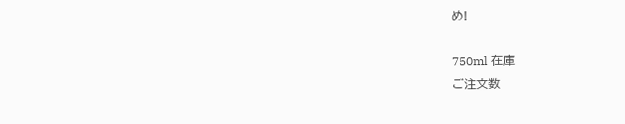め!

750ml 在庫
ご注文数